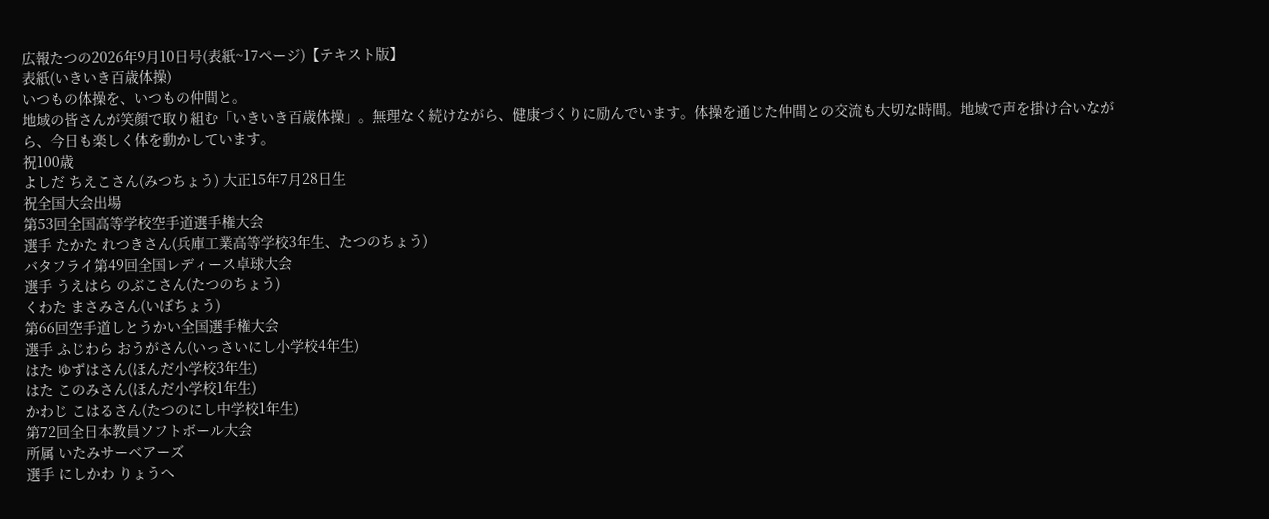広報たつの2026年9月10日号(表紙~17ページ)【テキスト版】
表紙(いきいき百歳体操)
いつもの体操を、いつもの仲間と。
地域の皆さんが笑顔で取り組む「いきいき百歳体操」。無理なく続けながら、健康づくりに励んでいます。体操を通じた仲間との交流も大切な時間。地域で声を掛け合いながら、今日も楽しく体を動かしています。
祝100歳
よしだ ちえこさん(みつちょう) 大正15年7月28日生
祝全国大会出場
第53回全国高等学校空手道選手権大会
選手 たかた れつきさん(兵庫工業高等学校3年生、たつのちょう)
バタフライ第49回全国レディース卓球大会
選手 うえはら のぶこさん(たつのちょう)
くわた まさみさん(いぼちょう)
第66回空手道しとうかい全国選手権大会
選手 ふじわら おうがさん(いっさいにし小学校4年生)
はた ゆずはさん(ほんだ小学校3年生)
はた このみさん(ほんだ小学校1年生)
かわじ こはるさん(たつのにし中学校1年生)
第72回全日本教員ソフトボール大会
所属 いたみサーベアーズ
選手 にしかわ りょうへ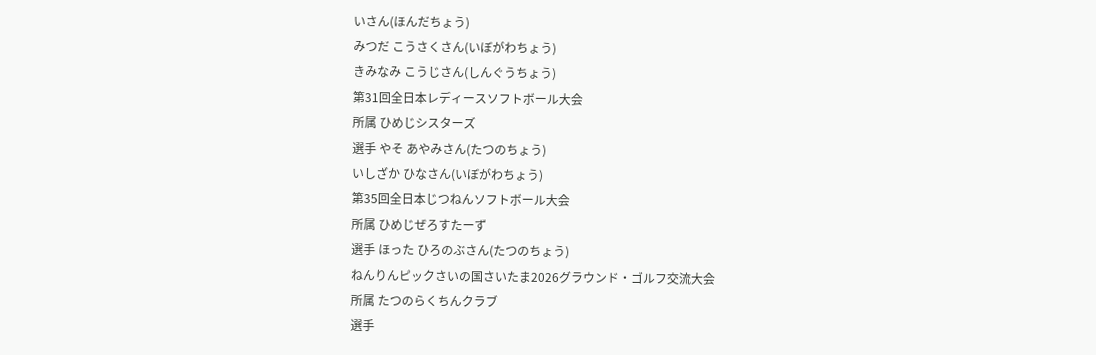いさん(ほんだちょう)
みつだ こうさくさん(いぼがわちょう)
きみなみ こうじさん(しんぐうちょう)
第31回全日本レディースソフトボール大会
所属 ひめじシスターズ
選手 やそ あやみさん(たつのちょう)
いしざか ひなさん(いぼがわちょう)
第35回全日本じつねんソフトボール大会
所属 ひめじぜろすたーず
選手 ほった ひろのぶさん(たつのちょう)
ねんりんピックさいの国さいたま2026グラウンド・ゴルフ交流大会
所属 たつのらくちんクラブ
選手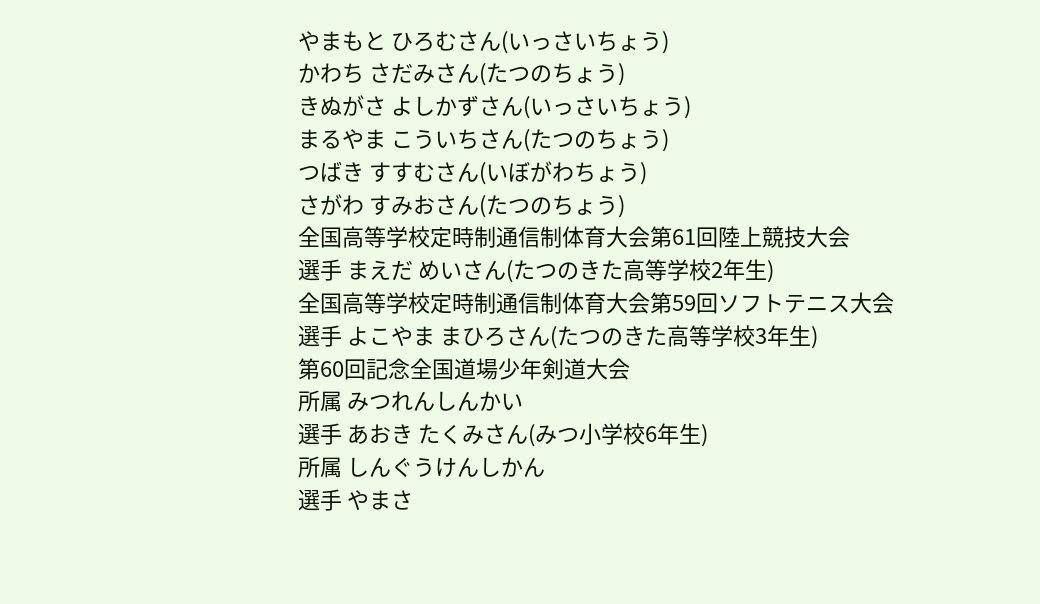やまもと ひろむさん(いっさいちょう)
かわち さだみさん(たつのちょう)
きぬがさ よしかずさん(いっさいちょう)
まるやま こういちさん(たつのちょう)
つばき すすむさん(いぼがわちょう)
さがわ すみおさん(たつのちょう)
全国高等学校定時制通信制体育大会第61回陸上競技大会
選手 まえだ めいさん(たつのきた高等学校2年生)
全国高等学校定時制通信制体育大会第59回ソフトテニス大会
選手 よこやま まひろさん(たつのきた高等学校3年生)
第60回記念全国道場少年剣道大会
所属 みつれんしんかい
選手 あおき たくみさん(みつ小学校6年生)
所属 しんぐうけんしかん
選手 やまさ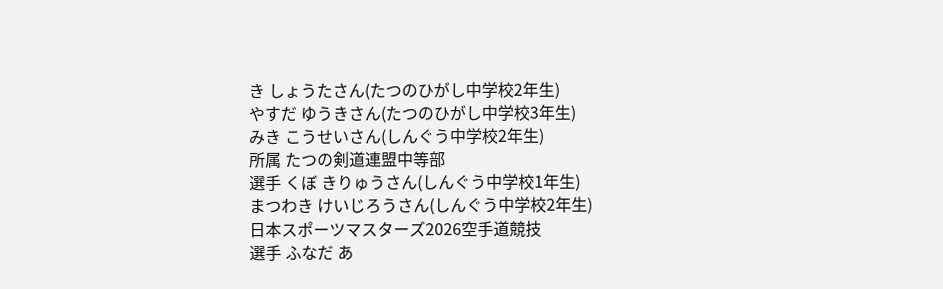き しょうたさん(たつのひがし中学校2年生)
やすだ ゆうきさん(たつのひがし中学校3年生)
みき こうせいさん(しんぐう中学校2年生)
所属 たつの剣道連盟中等部
選手 くぼ きりゅうさん(しんぐう中学校1年生)
まつわき けいじろうさん(しんぐう中学校2年生)
日本スポーツマスターズ2026空手道競技
選手 ふなだ あ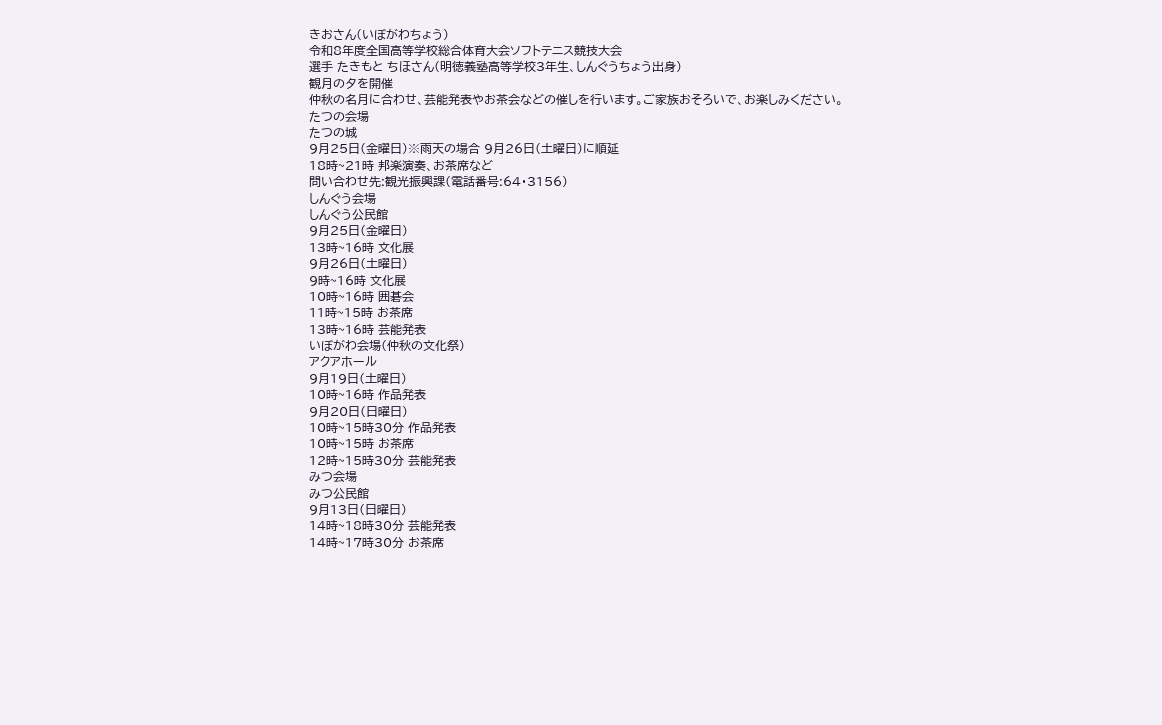きおさん(いぼがわちょう)
令和8年度全国高等学校総合体育大会ソフトテニス競技大会
選手 たきもと ちほさん(明徳義塾高等学校3年生、しんぐうちょう出身)
観月の夕を開催
仲秋の名月に合わせ、芸能発表やお茶会などの催しを行います。ご家族おそろいで、お楽しみください。
たつの会場
たつの城
9月25日(金曜日)※雨天の場合 9月26日(土曜日)に順延
18時~21時 邦楽演奏、お茶席など
問い合わせ先:観光振興課(電話番号:64・3156)
しんぐう会場
しんぐう公民館
9月25日(金曜日)
13時~16時 文化展
9月26日(土曜日)
9時~16時 文化展
10時~16時 囲碁会
11時~15時 お茶席
13時~16時 芸能発表
いぼがわ会場(仲秋の文化祭)
アクアホール
9月19日(土曜日)
10時~16時 作品発表
9月20日(日曜日)
10時~15時30分 作品発表
10時~15時 お茶席
12時~15時30分 芸能発表
みつ会場
みつ公民館
9月13日(日曜日)
14時~18時30分 芸能発表
14時~17時30分 お茶席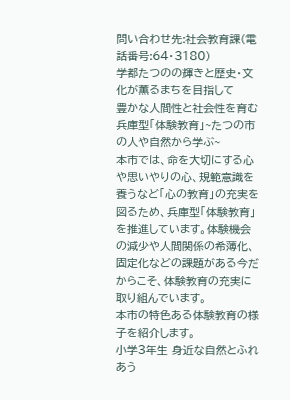問い合わせ先:社会教育課(電話番号:64・3180)
学都たつのの輝きと歴史・文化が薫るまちを目指して
豊かな人間性と社会性を育む兵庫型「体験教育」~たつの市の人や自然から学ぶ~
本市では、命を大切にする心や思いやりの心、規範意識を養うなど「心の教育」の充実を図るため、兵庫型「体験教育」を推進しています。体験機会の減少や人間関係の希薄化、固定化などの課題がある今だからこそ、体験教育の充実に取り組んでいます。
本市の特色ある体験教育の様子を紹介します。
小学3年生 身近な自然とふれあう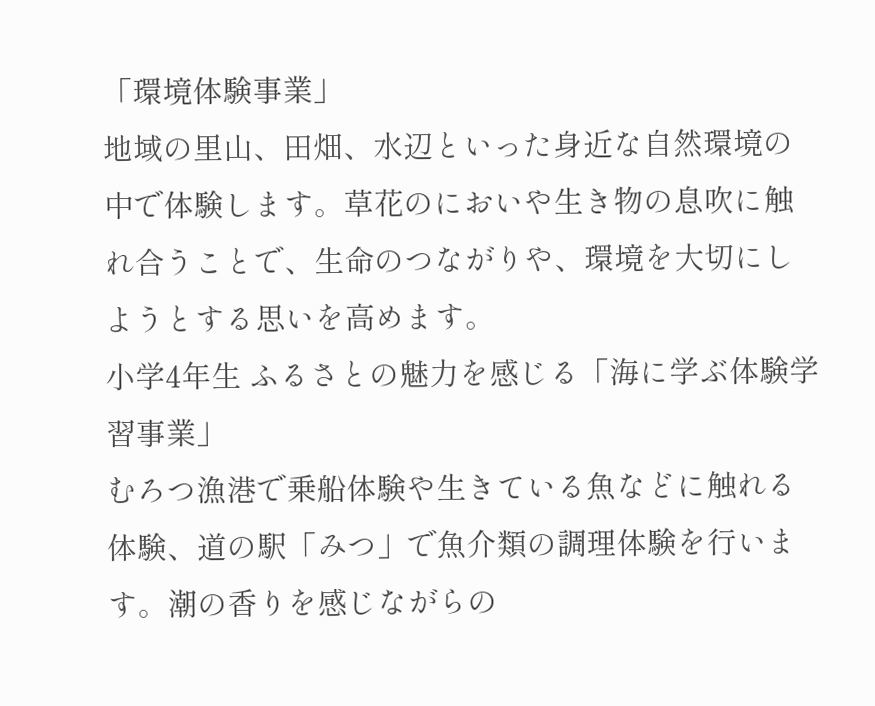「環境体験事業」
地域の里山、田畑、水辺といった身近な自然環境の中で体験します。草花のにおいや生き物の息吹に触れ合うことで、生命のつながりや、環境を大切にしようとする思いを高めます。
小学4年生 ふるさとの魅力を感じる「海に学ぶ体験学習事業」
むろつ漁港で乗船体験や生きている魚などに触れる体験、道の駅「みつ」で魚介類の調理体験を行います。潮の香りを感じながらの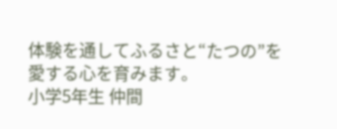体験を通してふるさと“たつの”を愛する心を育みます。
小学5年生 仲間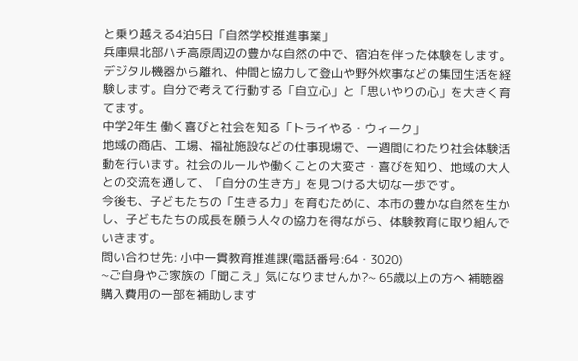と乗り越える4泊5日「自然学校推進事業」
兵庫県北部ハチ高原周辺の豊かな自然の中で、宿泊を伴った体験をします。デジタル機器から離れ、仲間と協力して登山や野外炊事などの集団生活を経験します。自分で考えて行動する「自立心」と「思いやりの心」を大きく育てます。
中学2年生 働く喜びと社会を知る「トライやる・ウィーク」
地域の商店、工場、福祉施設などの仕事現場で、一週間にわたり社会体験活動を行います。社会のルールや働くことの大変さ・喜びを知り、地域の大人との交流を通して、「自分の生き方」を見つける大切な一歩です。
今後も、子どもたちの「生きる力」を育むために、本市の豊かな自然を生かし、子どもたちの成長を願う人々の協力を得ながら、体験教育に取り組んでいきます。
問い合わせ先: 小中一貫教育推進課(電話番号:64・3020)
~ご自身やご家族の「聞こえ」気になりませんか?~ 65歳以上の方へ 補聴器購入費用の一部を補助します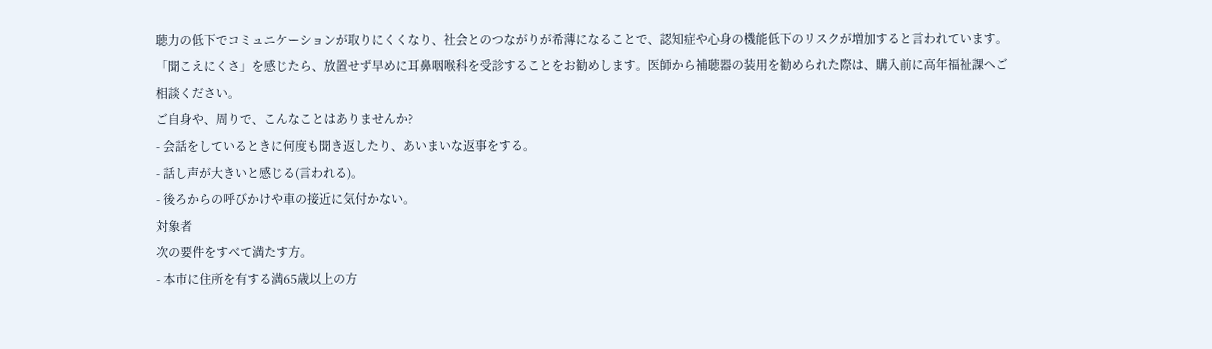聴力の低下でコミュニケーションが取りにくくなり、社会とのつながりが希薄になることで、認知症や心身の機能低下のリスクが増加すると言われています。
「聞こえにくさ」を感じたら、放置せず早めに耳鼻咽喉科を受診することをお勧めします。医師から補聴器の装用を勧められた際は、購入前に高年福祉課へご相談ください。
ご自身や、周りで、こんなことはありませんか?
- 会話をしているときに何度も聞き返したり、あいまいな返事をする。
- 話し声が大きいと感じる(言われる)。
- 後ろからの呼びかけや車の接近に気付かない。
対象者
次の要件をすべて満たす方。
- 本市に住所を有する満65歳以上の方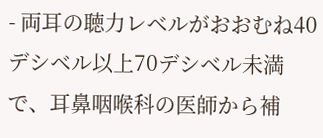- 両耳の聴力レベルがおおむね40デシベル以上70デシベル未満で、耳鼻咽喉科の医師から補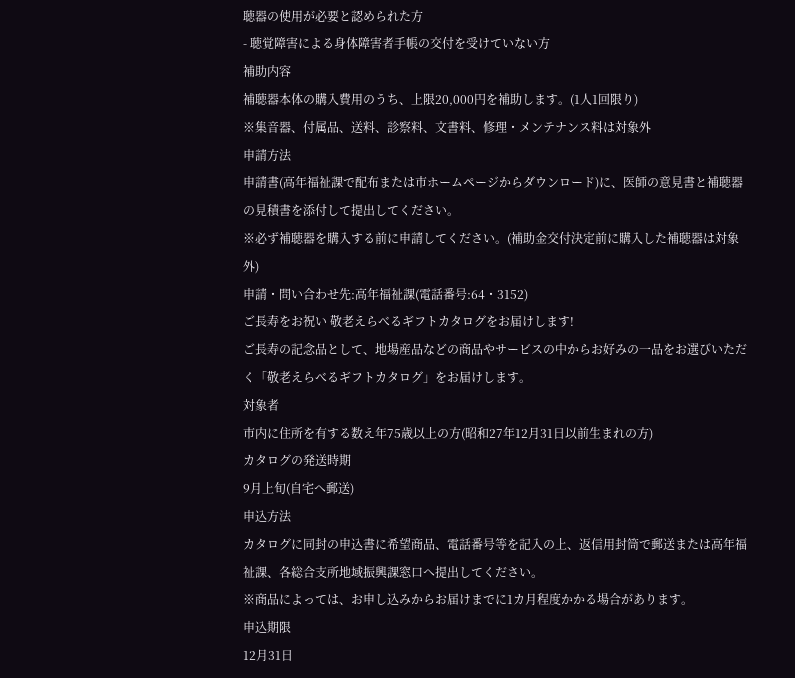聴器の使用が必要と認められた方
- 聴覚障害による身体障害者手帳の交付を受けていない方
補助内容
補聴器本体の購入費用のうち、上限20,000円を補助します。(1人1回限り)
※集音器、付属品、送料、診察料、文書料、修理・メンテナンス料は対象外
申請方法
申請書(高年福祉課で配布または市ホームページからダウンロード)に、医師の意見書と補聴器の見積書を添付して提出してください。
※必ず補聴器を購入する前に申請してください。(補助金交付決定前に購入した補聴器は対象外)
申請・問い合わせ先:高年福祉課(電話番号:64・3152)
ご長寿をお祝い 敬老えらべるギフトカタログをお届けします!
ご長寿の記念品として、地場産品などの商品やサービスの中からお好みの一品をお選びいただく「敬老えらべるギフトカタログ」をお届けします。
対象者
市内に住所を有する数え年75歳以上の方(昭和27年12月31日以前生まれの方)
カタログの発送時期
9月上旬(自宅へ郵送)
申込方法
カタログに同封の申込書に希望商品、電話番号等を記入の上、返信用封筒で郵送または高年福祉課、各総合支所地域振興課窓口へ提出してください。
※商品によっては、お申し込みからお届けまでに1カ月程度かかる場合があります。
申込期限
12月31日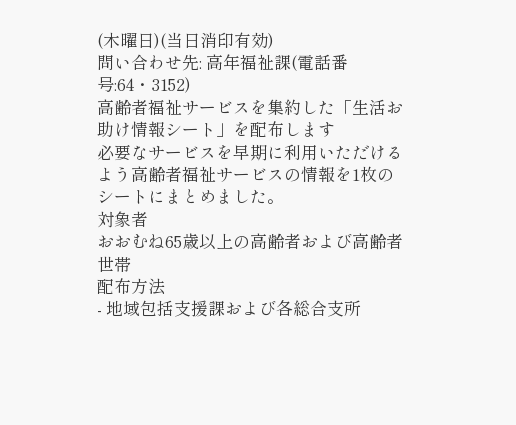(木曜日)(当日消印有効)
問い合わせ先: 高年福祉課(電話番号:64・3152)
高齢者福祉サービスを集約した「生活お助け情報シート」を配布します
必要なサービスを早期に利用いただけるよう高齢者福祉サービスの情報を1枚のシートにまとめました。
対象者
おおむね65歳以上の高齢者および高齢者世帯
配布方法
- 地域包括支援課および各総合支所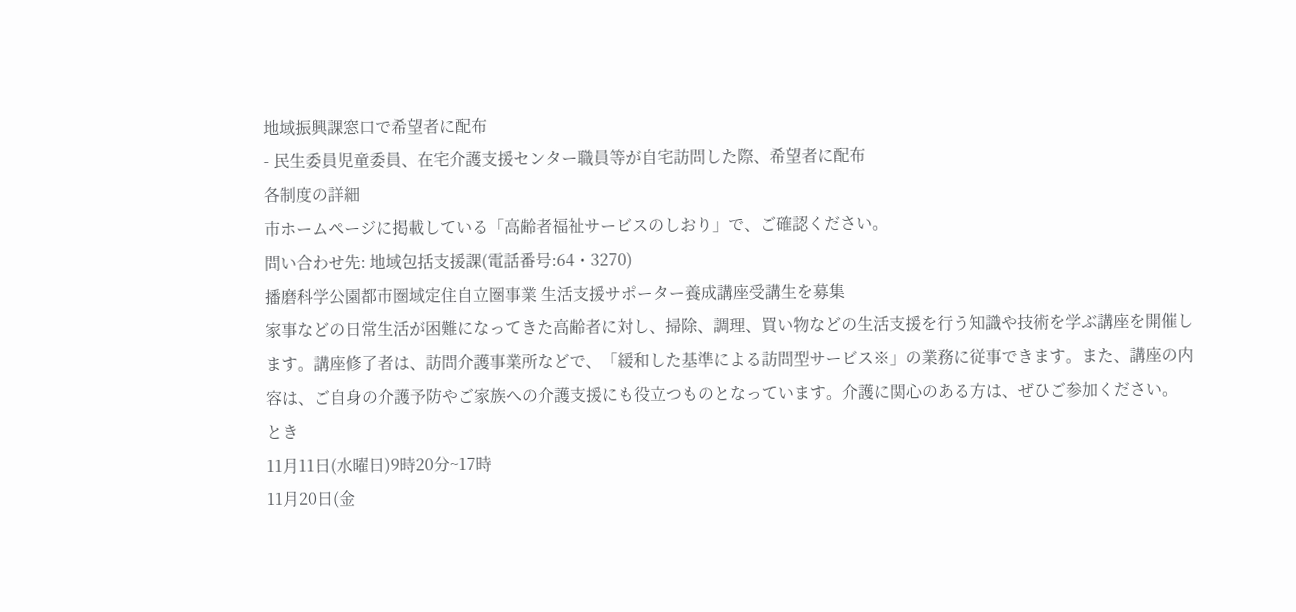地域振興課窓口で希望者に配布
- 民生委員児童委員、在宅介護支援センター職員等が自宅訪問した際、希望者に配布
各制度の詳細
市ホームページに掲載している「高齢者福祉サービスのしおり」で、ご確認ください。
問い合わせ先: 地域包括支援課(電話番号:64・3270)
播磨科学公園都市圏域定住自立圏事業 生活支援サポーター養成講座受講生を募集
家事などの日常生活が困難になってきた高齢者に対し、掃除、調理、買い物などの生活支援を行う知識や技術を学ぶ講座を開催します。講座修了者は、訪問介護事業所などで、「緩和した基準による訪問型サービス※」の業務に従事できます。また、講座の内容は、ご自身の介護予防やご家族への介護支援にも役立つものとなっています。介護に関心のある方は、ぜひご参加ください。
とき
11月11日(水曜日)9時20分~17時
11月20日(金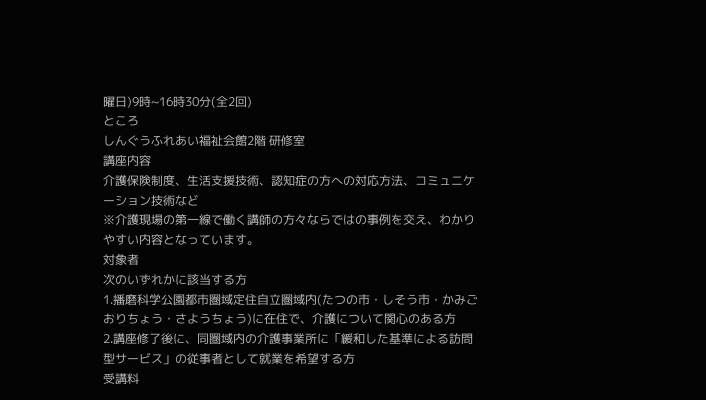曜日)9時~16時30分(全2回)
ところ
しんぐうふれあい福祉会館2階 研修室
講座内容
介護保険制度、生活支援技術、認知症の方への対応方法、コミュニケーション技術など
※介護現場の第一線で働く講師の方々ならではの事例を交え、わかりやすい内容となっています。
対象者
次のいずれかに該当する方
1.播磨科学公園都市圏域定住自立圏域内(たつの市・しそう市・かみごおりちょう・さようちょう)に在住で、介護について関心のある方
2.講座修了後に、同圏域内の介護事業所に「緩和した基準による訪問型サービス」の従事者として就業を希望する方
受講料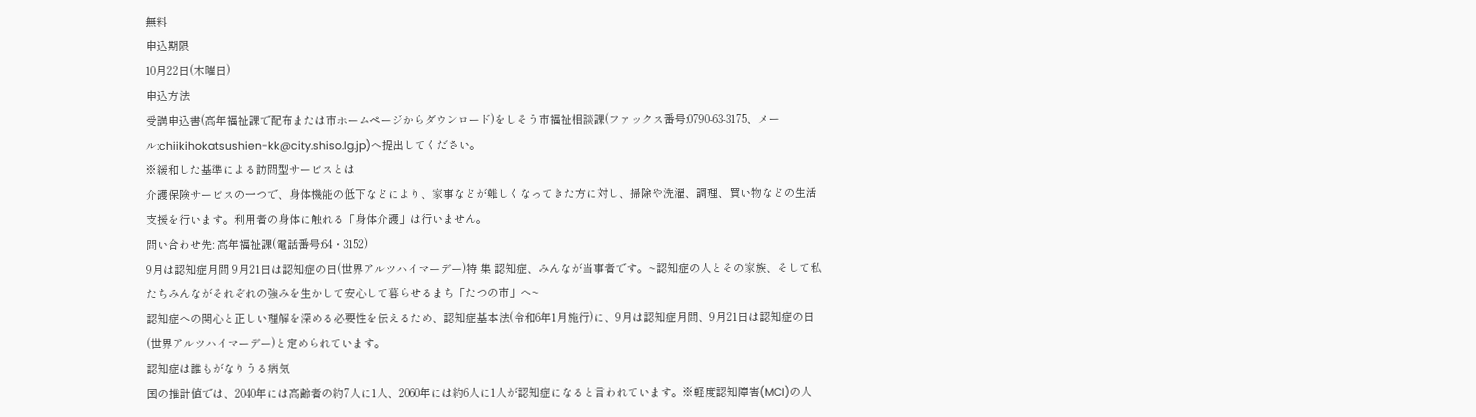無料
申込期限
10月22日(木曜日)
申込方法
受講申込書(高年福祉課で配布または市ホームページからダウンロード)をしそう市福祉相談課(ファックス番号:0790-63-3175、メール:chiikihokatsushien-kk@city.shiso.lg.jp)へ提出してください。
※緩和した基準による訪問型サービスとは
介護保険サービスの一つで、身体機能の低下などにより、家事などが難しくなってきた方に対し、掃除や洗濯、調理、買い物などの生活支援を行います。利用者の身体に触れる「身体介護」は行いません。
問い合わせ先: 高年福祉課(電話番号:64・3152)
9月は認知症月間 9月21日は認知症の日(世界アルツハイマーデー)特 集 認知症、みんなが当事者です。~認知症の人とその家族、そして私たちみんながそれぞれの強みを生かして安心して暮らせるまち「たつの市」へ~
認知症への関心と正しい理解を深める必要性を伝えるため、認知症基本法(令和6年1月施行)に、9月は認知症月間、9月21日は認知症の日(世界アルツハイマーデー)と定められています。
認知症は誰もがなりうる病気
国の推計値では、2040年には高齢者の約7人に1人、2060年には約6人に1人が認知症になると言われています。※軽度認知障害(MCI)の人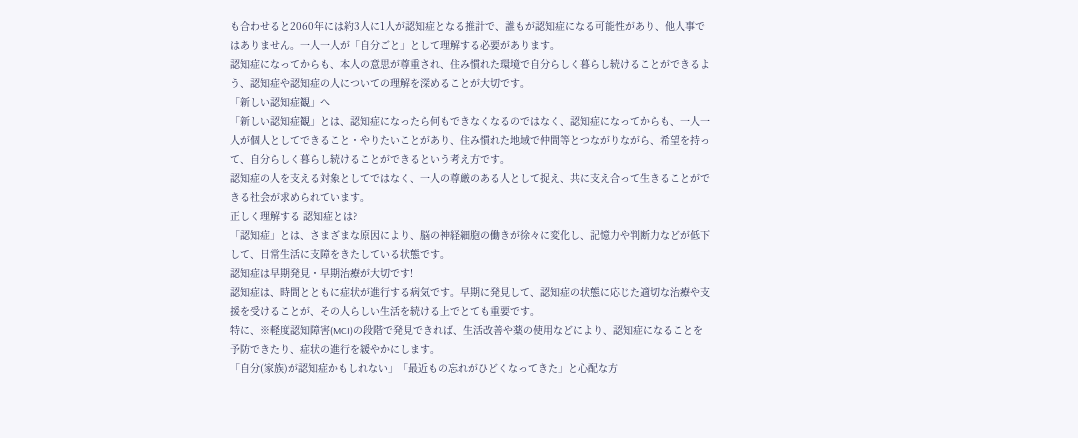も合わせると2060年には約3人に1人が認知症となる推計で、誰もが認知症になる可能性があり、他人事ではありません。一人一人が「自分ごと」として理解する必要があります。
認知症になってからも、本人の意思が尊重され、住み慣れた環境で自分らしく暮らし続けることができるよう、認知症や認知症の人についての理解を深めることが大切です。
「新しい認知症観」へ
「新しい認知症観」とは、認知症になったら何もできなくなるのではなく、認知症になってからも、一人一人が個人としてできること・やりたいことがあり、住み慣れた地域で仲間等とつながりながら、希望を持って、自分らしく暮らし続けることができるという考え方です。
認知症の人を支える対象としてではなく、一人の尊厳のある人として捉え、共に支え合って生きることができる社会が求められています。
正しく理解する 認知症とは?
「認知症」とは、さまざまな原因により、脳の神経細胞の働きが徐々に変化し、記憶力や判断力などが低下して、日常生活に支障をきたしている状態です。
認知症は早期発見・早期治療が大切です!
認知症は、時間とともに症状が進行する病気です。早期に発見して、認知症の状態に応じた適切な治療や支援を受けることが、その人らしい生活を続ける上でとても重要です。
特に、※軽度認知障害(MCI)の段階で発見できれば、生活改善や薬の使用などにより、認知症になることを予防できたり、症状の進行を緩やかにします。
「自分(家族)が認知症かもしれない」「最近もの忘れがひどくなってきた」と心配な方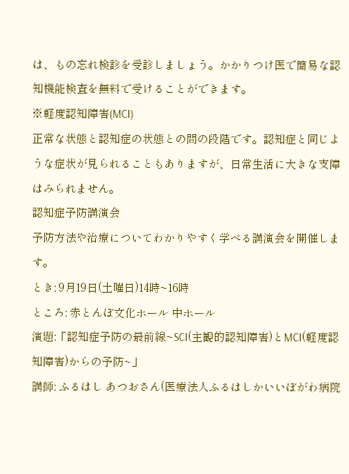は、もの忘れ検診を受診しましょう。かかりつけ医で簡易な認知機能検査を無料で受けることができます。
※軽度認知障害(MCI)
正常な状態と認知症の状態との間の段階です。認知症と同じような症状が見られることもありますが、日常生活に大きな支障はみられません。
認知症予防講演会
予防方法や治療についてわかりやすく学べる講演会を開催します。
とき: 9月19日(土曜日)14時~16時
ところ: 赤とんぼ文化ホール 中ホール
演題:「認知症予防の最前線~SCI(主観的認知障害)とMCI(軽度認知障害)からの予防~」
講師: ふるはし あつおさん(医療法人ふるはしかいいぼがわ病院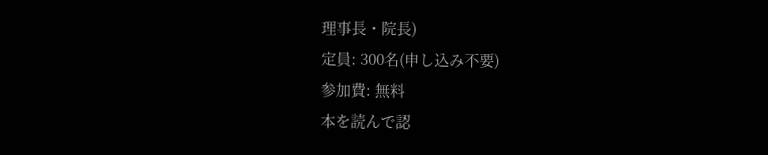理事長・院長)
定員: 300名(申し込み不要)
参加費: 無料
本を読んで認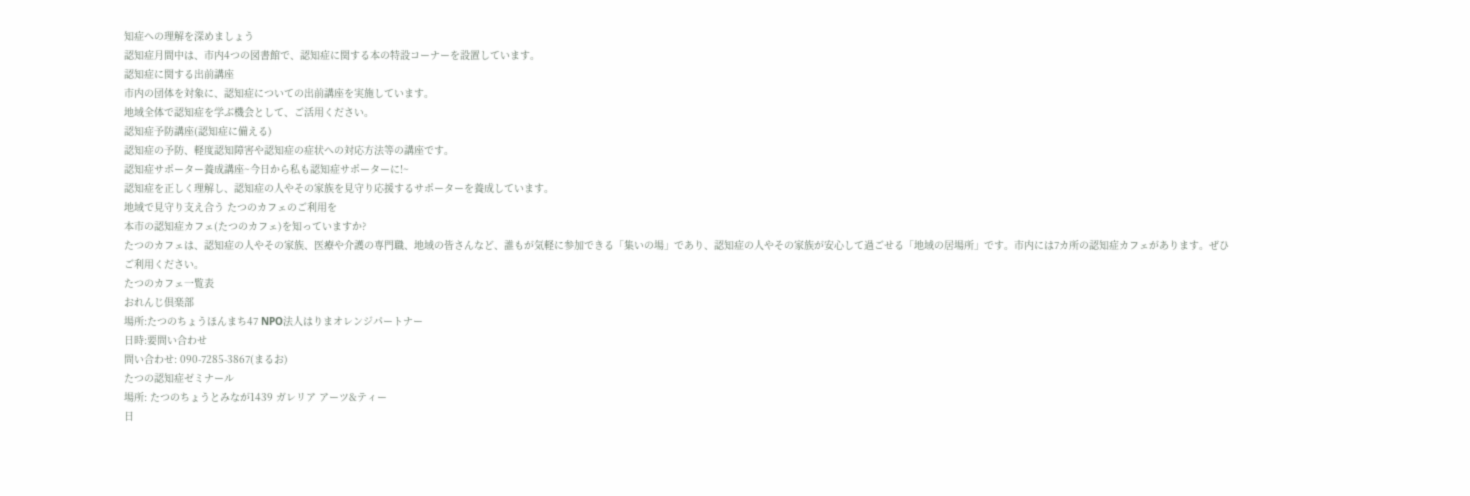知症への理解を深めましょう
認知症月間中は、市内4つの図書館で、認知症に関する本の特設コーナーを設置しています。
認知症に関する出前講座
市内の団体を対象に、認知症についての出前講座を実施しています。
地域全体で認知症を学ぶ機会として、ご活用ください。
認知症予防講座(認知症に備える)
認知症の予防、軽度認知障害や認知症の症状への対応方法等の講座です。
認知症サポーター養成講座~今日から私も認知症サポーターに!~
認知症を正しく理解し、認知症の人やその家族を見守り応援するサポーターを養成しています。
地域で見守り支え合う たつのカフェのご利用を
本市の認知症カフェ(たつのカフェ)を知っていますか?
たつのカフェは、認知症の人やその家族、医療や介護の専門職、地域の皆さんなど、誰もが気軽に参加できる「集いの場」であり、認知症の人やその家族が安心して過ごせる「地域の居場所」です。市内には7カ所の認知症カフェがあります。ぜひご利用ください。
たつのカフェ一覧表
おれんじ倶楽部
場所:たつのちょうほんまち47 NPO法人はりまオレンジパートナー
日時:要問い合わせ
問い合わせ: 090-7285-3867(まるお)
たつの認知症ゼミナール
場所: たつのちょうとみなが1439 ガレリア アーツ&ティー
日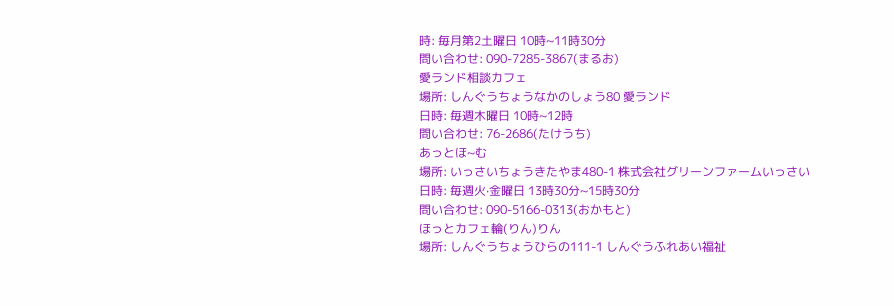時: 毎月第2土曜日 10時~11時30分
問い合わせ: 090-7285-3867(まるお)
愛ランド相談カフェ
場所: しんぐうちょうなかのしょう80 愛ランド
日時: 毎週木曜日 10時~12時
問い合わせ: 76-2686(たけうち)
あっとほ~む
場所: いっさいちょうきたやま480-1 株式会社グリーンファームいっさい
日時: 毎週火·金曜日 13時30分~15時30分
問い合わせ: 090-5166-0313(おかもと)
ほっとカフェ輪(りん)りん
場所: しんぐうちょうひらの111-1 しんぐうふれあい福祉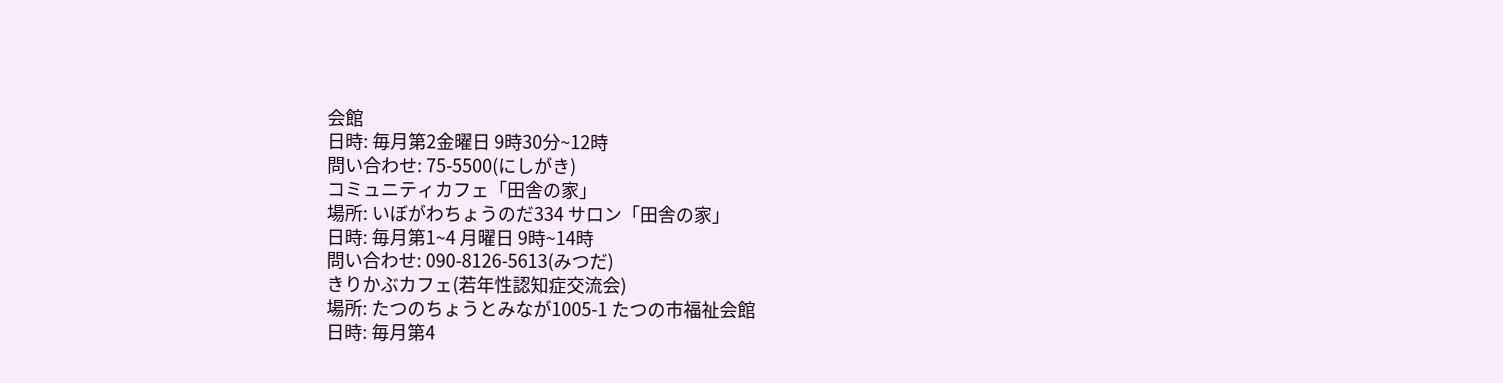会館
日時: 毎月第2金曜日 9時30分~12時
問い合わせ: 75-5500(にしがき)
コミュニティカフェ「田舎の家」
場所: いぼがわちょうのだ334 サロン「田舎の家」
日時: 毎月第1~4 月曜日 9時~14時
問い合わせ: 090-8126-5613(みつだ)
きりかぶカフェ(若年性認知症交流会)
場所: たつのちょうとみなが1005-1 たつの市福祉会館
日時: 毎月第4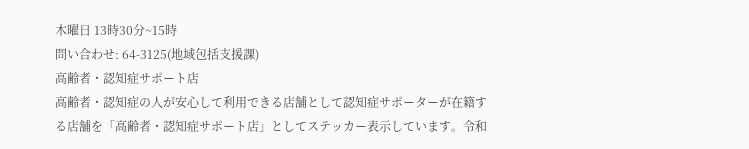木曜日 13時30分~15時
問い合わせ: 64-3125(地域包括支援課)
高齢者・認知症サポート店
高齢者・認知症の人が安心して利用できる店舗として認知症サポーターが在籍する店舗を「高齢者・認知症サポート店」としてステッカー表示しています。令和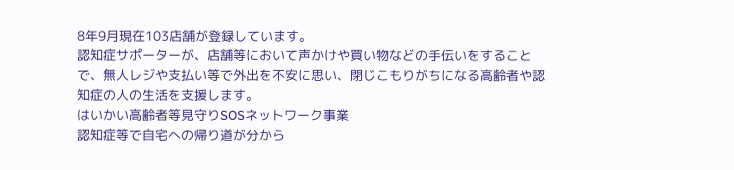8年9月現在103店舗が登録しています。
認知症サポーターが、店舗等において声かけや買い物などの手伝いをすることで、無人レジや支払い等で外出を不安に思い、閉じこもりがちになる高齢者や認知症の人の生活を支援します。
はいかい高齢者等見守りSOSネットワーク事業
認知症等で自宅への帰り道が分から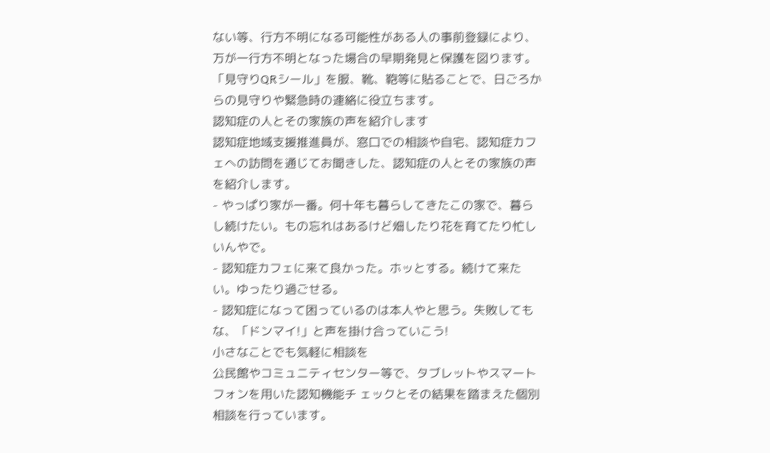ない等、行方不明になる可能性がある人の事前登録により、万が一行方不明となった場合の早期発見と保護を図ります。「見守りQRシール」を服、靴、鞄等に貼ることで、日ごろからの見守りや緊急時の連絡に役立ちます。
認知症の人とその家族の声を紹介します
認知症地域支援推進員が、窓口での相談や自宅、認知症カフェへの訪問を通じてお聞きした、認知症の人とその家族の声を紹介します。
- やっぱり家が一番。何十年も暮らしてきたこの家で、暮らし続けたい。もの忘れはあるけど畑したり花を育てたり忙しいんやで。
- 認知症カフェに来て良かった。ホッとする。続けて来たい。ゆったり過ごせる。
- 認知症になって困っているのは本人やと思う。失敗してもな、「ドンマイ!」と声を掛け合っていこう!
小さなことでも気軽に相談を
公民館やコミュニティセンター等で、タブレットやスマートフォンを用いた認知機能チ ェックとその結果を踏まえた個別相談を行っています。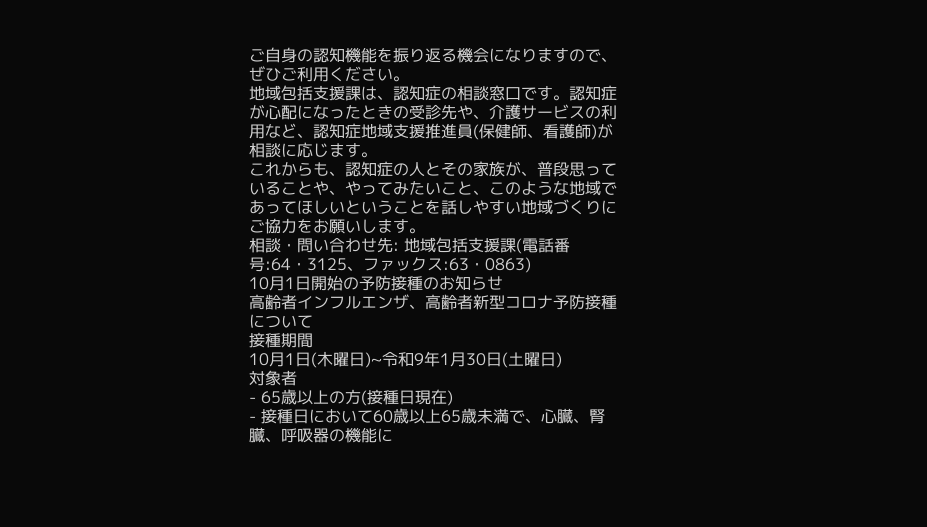ご自身の認知機能を振り返る機会になりますので、ぜひご利用ください。
地域包括支援課は、認知症の相談窓口です。認知症が心配になったときの受診先や、介護サービスの利用など、認知症地域支援推進員(保健師、看護師)が相談に応じます。
これからも、認知症の人とその家族が、普段思っていることや、やってみたいこと、このような地域であってほしいということを話しやすい地域づくりにご協力をお願いします。
相談・問い合わせ先: 地域包括支援課(電話番号:64・3125、ファックス:63・0863)
10月1日開始の予防接種のお知らせ
高齢者インフルエンザ、高齢者新型コロナ予防接種について
接種期間
10月1日(木曜日)~令和9年1月30日(土曜日)
対象者
- 65歳以上の方(接種日現在)
- 接種日において60歳以上65歳未満で、心臓、腎臓、呼吸器の機能に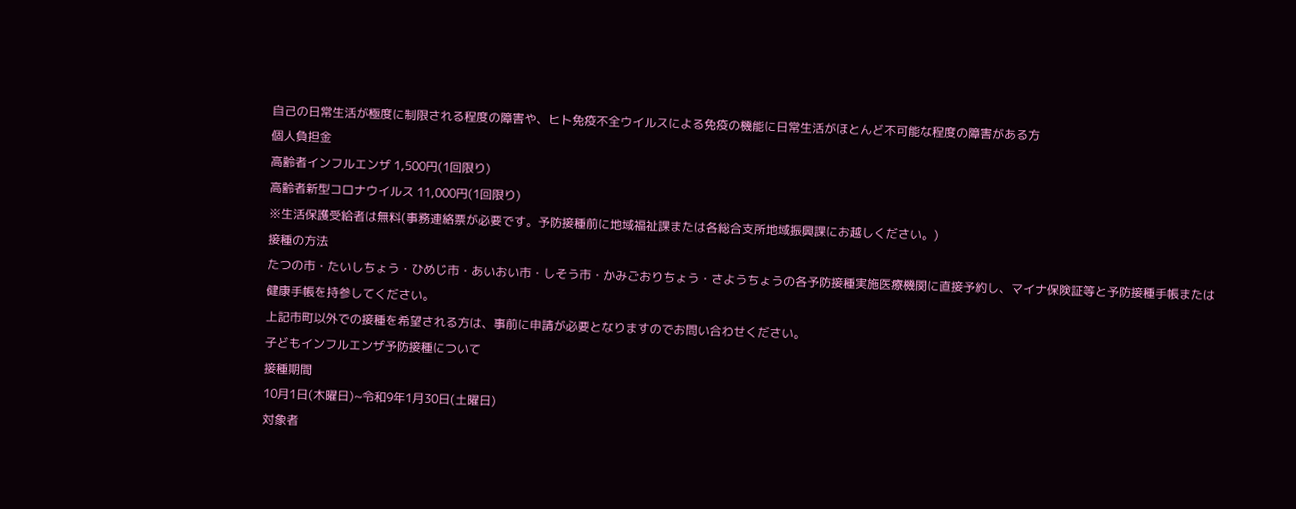自己の日常生活が極度に制限される程度の障害や、ヒト免疫不全ウイルスによる免疫の機能に日常生活がほとんど不可能な程度の障害がある方
個人負担金
高齢者インフルエンザ 1,500円(1回限り)
高齢者新型コロナウイルス 11,000円(1回限り)
※生活保護受給者は無料(事務連絡票が必要です。予防接種前に地域福祉課または各総合支所地域振興課にお越しください。)
接種の方法
たつの市・たいしちょう・ひめじ市・あいおい市・しそう市・かみごおりちょう・さようちょうの各予防接種実施医療機関に直接予約し、マイナ保険証等と予防接種手帳または健康手帳を持参してください。
上記市町以外での接種を希望される方は、事前に申請が必要となりますのでお問い合わせください。
子どもインフルエンザ予防接種について
接種期間
10月1日(木曜日)~令和9年1月30日(土曜日)
対象者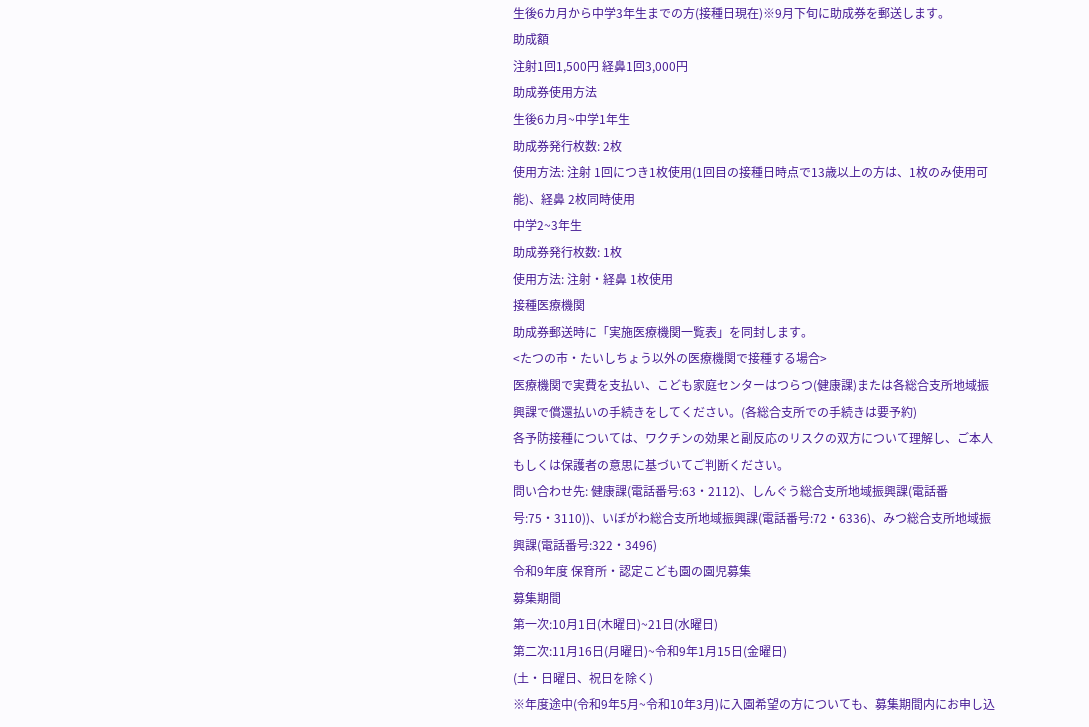生後6カ月から中学3年生までの方(接種日現在)※9月下旬に助成券を郵送します。
助成額
注射1回1,500円 経鼻1回3,000円
助成券使用方法
生後6カ月~中学1年生
助成券発行枚数: 2枚
使用方法: 注射 1回につき1枚使用(1回目の接種日時点で13歳以上の方は、1枚のみ使用可能)、経鼻 2枚同時使用
中学2~3年生
助成券発行枚数: 1枚
使用方法: 注射・経鼻 1枚使用
接種医療機関
助成券郵送時に「実施医療機関一覧表」を同封します。
<たつの市・たいしちょう以外の医療機関で接種する場合>
医療機関で実費を支払い、こども家庭センターはつらつ(健康課)または各総合支所地域振興課で償還払いの手続きをしてください。(各総合支所での手続きは要予約)
各予防接種については、ワクチンの効果と副反応のリスクの双方について理解し、ご本人もしくは保護者の意思に基づいてご判断ください。
問い合わせ先: 健康課(電話番号:63・2112)、しんぐう総合支所地域振興課(電話番号:75・3110))、いぼがわ総合支所地域振興課(電話番号:72・6336)、みつ総合支所地域振興課(電話番号:322・3496)
令和9年度 保育所・認定こども園の園児募集
募集期間
第一次:10月1日(木曜日)~21日(水曜日)
第二次:11月16日(月曜日)~令和9年1月15日(金曜日)
(土・日曜日、祝日を除く)
※年度途中(令和9年5月~令和10年3月)に入園希望の方についても、募集期間内にお申し込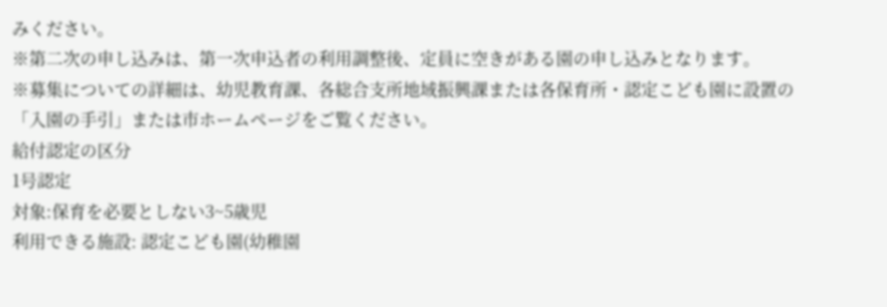みください。
※第二次の申し込みは、第一次申込者の利用調整後、定員に空きがある園の申し込みとなります。
※募集についての詳細は、幼児教育課、各総合支所地域振興課または各保育所・認定こども園に設置の「入園の手引」または市ホームページをご覧ください。
給付認定の区分
1号認定
対象:保育を必要としない3~5歳児
利用できる施設: 認定こども園(幼稚園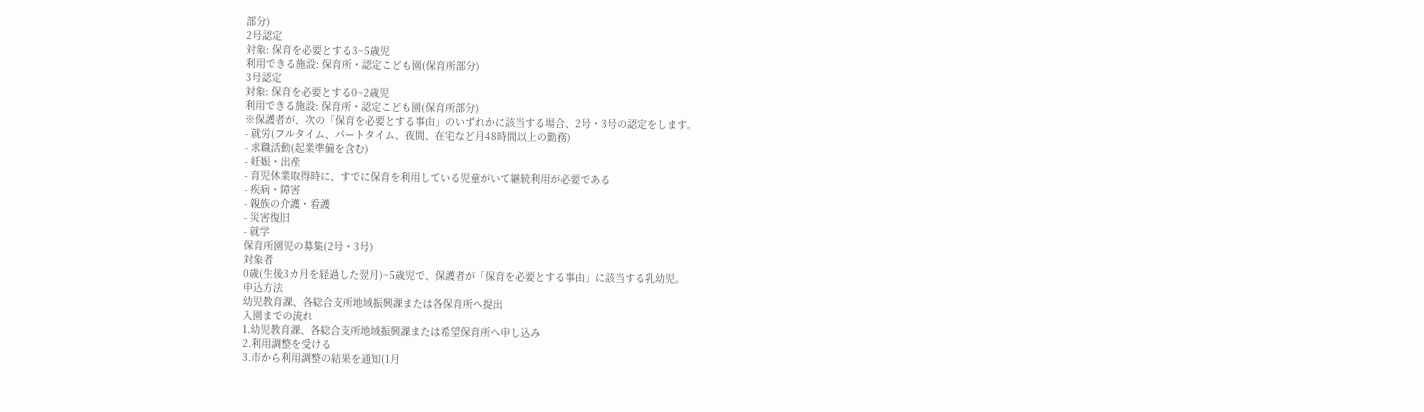部分)
2号認定
対象: 保育を必要とする3~5歳児
利用できる施設: 保育所・認定こども園(保育所部分)
3号認定
対象: 保育を必要とする0~2歳児
利用できる施設: 保育所・認定こども園(保育所部分)
※保護者が、次の「保育を必要とする事由」のいずれかに該当する場合、2号・3号の認定をします。
- 就労(フルタイム、パートタイム、夜間、在宅など月48時間以上の勤務)
- 求職活動(起業準備を含む)
- 妊娠・出産
- 育児休業取得時に、すでに保育を利用している児童がいて継続利用が必要である
- 疾病・障害
- 親族の介護・看護
- 災害復旧
- 就学
保育所園児の募集(2号・3号)
対象者
0歳(生後3カ月を経過した翌月)~5歳児で、保護者が「保育を必要とする事由」に該当する乳幼児。
申込方法
幼児教育課、各総合支所地域振興課または各保育所へ提出
入園までの流れ
1.幼児教育課、各総合支所地域振興課または希望保育所へ申し込み
2.利用調整を受ける
3.市から利用調整の結果を通知(1月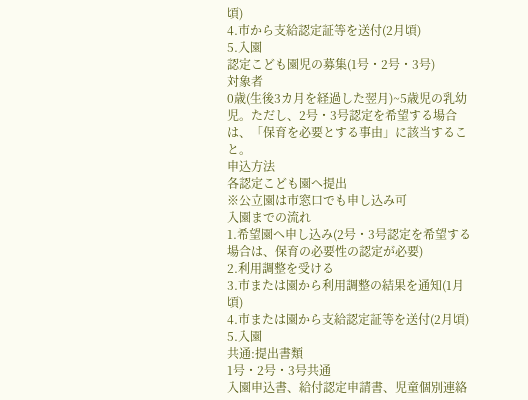頃)
4.市から支給認定証等を送付(2月頃)
5.入園
認定こども園児の募集(1号・2号・3号)
対象者
0歳(生後3カ月を経過した翌月)~5歳児の乳幼児。ただし、2号・3号認定を希望する場合は、「保育を必要とする事由」に該当すること。
申込方法
各認定こども園へ提出
※公立園は市窓口でも申し込み可
入園までの流れ
1.希望園へ申し込み(2号・3号認定を希望する場合は、保育の必要性の認定が必要)
2.利用調整を受ける
3.市または園から利用調整の結果を通知(1月頃)
4.市または園から支給認定証等を送付(2月頃)
5.入園
共通:提出書類
1号・2号・3号共通
入園申込書、給付認定申請書、児童個別連絡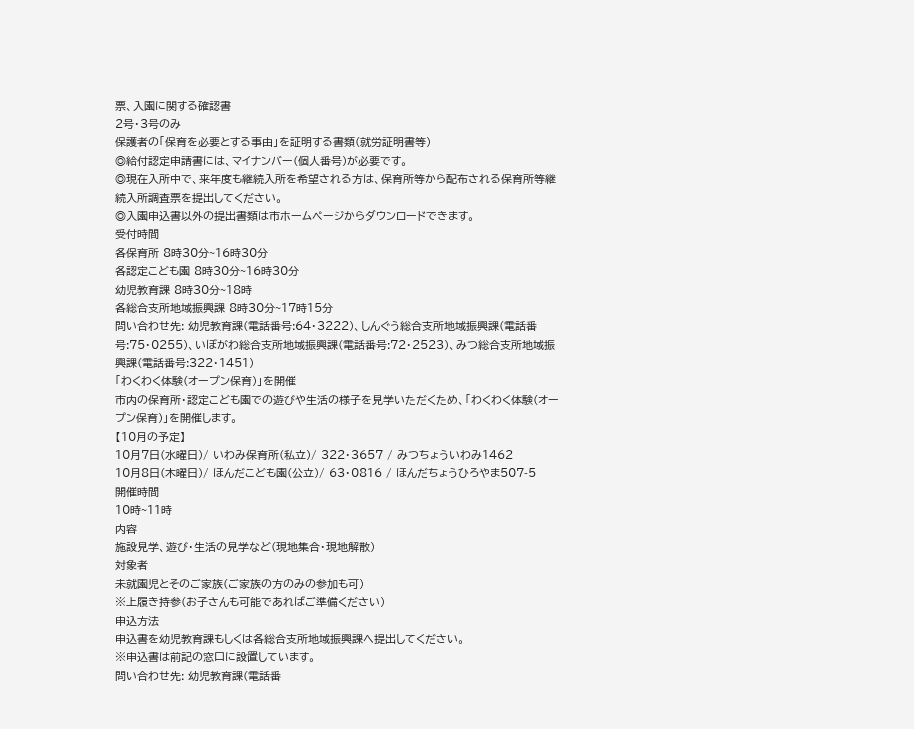票、入園に関する確認書
2号・3号のみ
保護者の「保育を必要とする事由」を証明する書類(就労証明書等)
◎給付認定申請書には、マイナンバー(個人番号)が必要です。
◎現在入所中で、来年度も継続入所を希望される方は、保育所等から配布される保育所等継続入所調査票を提出してください。
◎入園申込書以外の提出書類は市ホームページからダウンロードできます。
受付時間
各保育所 8時30分~16時30分
各認定こども園 8時30分~16時30分
幼児教育課 8時30分~18時
各総合支所地域振興課 8時30分~17時15分
問い合わせ先: 幼児教育課(電話番号:64・3222)、しんぐう総合支所地域振興課(電話番号:75・0255)、いぼがわ総合支所地域振興課(電話番号:72・2523)、みつ総合支所地域振興課(電話番号:322・1451)
「わくわく体験(オープン保育)」を開催
市内の保育所・認定こども園での遊びや生活の様子を見学いただくため、「わくわく体験(オープン保育)」を開催します。
【10月の予定】
10月7日(水曜日)/ いわみ保育所(私立)/ 322・3657 / みつちょういわみ1462
10月8日(木曜日)/ ほんだこども園(公立)/ 63・0816 / ほんだちょうひろやま507-5
開催時間
10時~11時
内容
施設見学、遊び・生活の見学など(現地集合・現地解散)
対象者
未就園児とそのご家族(ご家族の方のみの参加も可)
※上履き持参(お子さんも可能であればご準備ください)
申込方法
申込書を幼児教育課もしくは各総合支所地域振興課へ提出してください。
※申込書は前記の窓口に設置しています。
問い合わせ先: 幼児教育課(電話番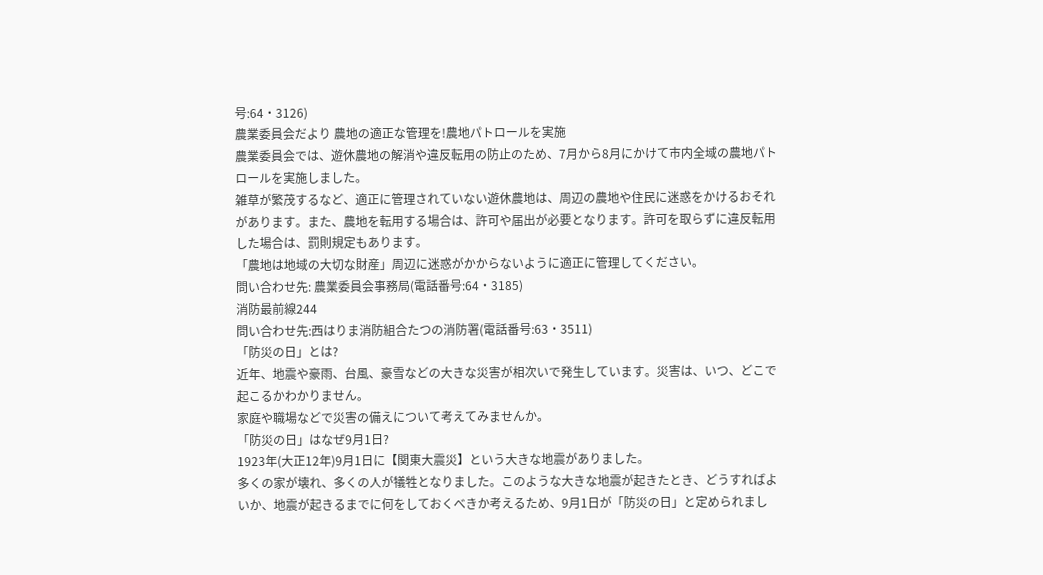号:64・3126)
農業委員会だより 農地の適正な管理を!農地パトロールを実施
農業委員会では、遊休農地の解消や違反転用の防止のため、7月から8月にかけて市内全域の農地パトロールを実施しました。
雑草が繁茂するなど、適正に管理されていない遊休農地は、周辺の農地や住民に迷惑をかけるおそれがあります。また、農地を転用する場合は、許可や届出が必要となります。許可を取らずに違反転用した場合は、罰則規定もあります。
「農地は地域の大切な財産」周辺に迷惑がかからないように適正に管理してください。
問い合わせ先: 農業委員会事務局(電話番号:64・3185)
消防最前線244
問い合わせ先:西はりま消防組合たつの消防署(電話番号:63・3511)
「防災の日」とは?
近年、地震や豪雨、台風、豪雪などの大きな災害が相次いで発生しています。災害は、いつ、どこで起こるかわかりません。
家庭や職場などで災害の備えについて考えてみませんか。
「防災の日」はなぜ9月1日?
1923年(大正12年)9月1日に【関東大震災】という大きな地震がありました。
多くの家が壊れ、多くの人が犠牲となりました。このような大きな地震が起きたとき、どうすればよいか、地震が起きるまでに何をしておくべきか考えるため、9月1日が「防災の日」と定められまし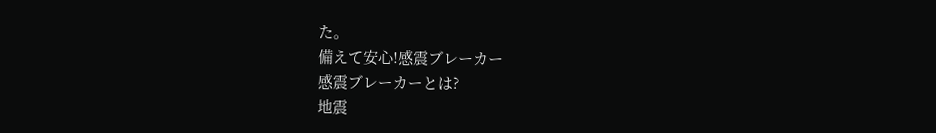た。
備えて安心!感震ブレーカー
感震ブレーカーとは?
地震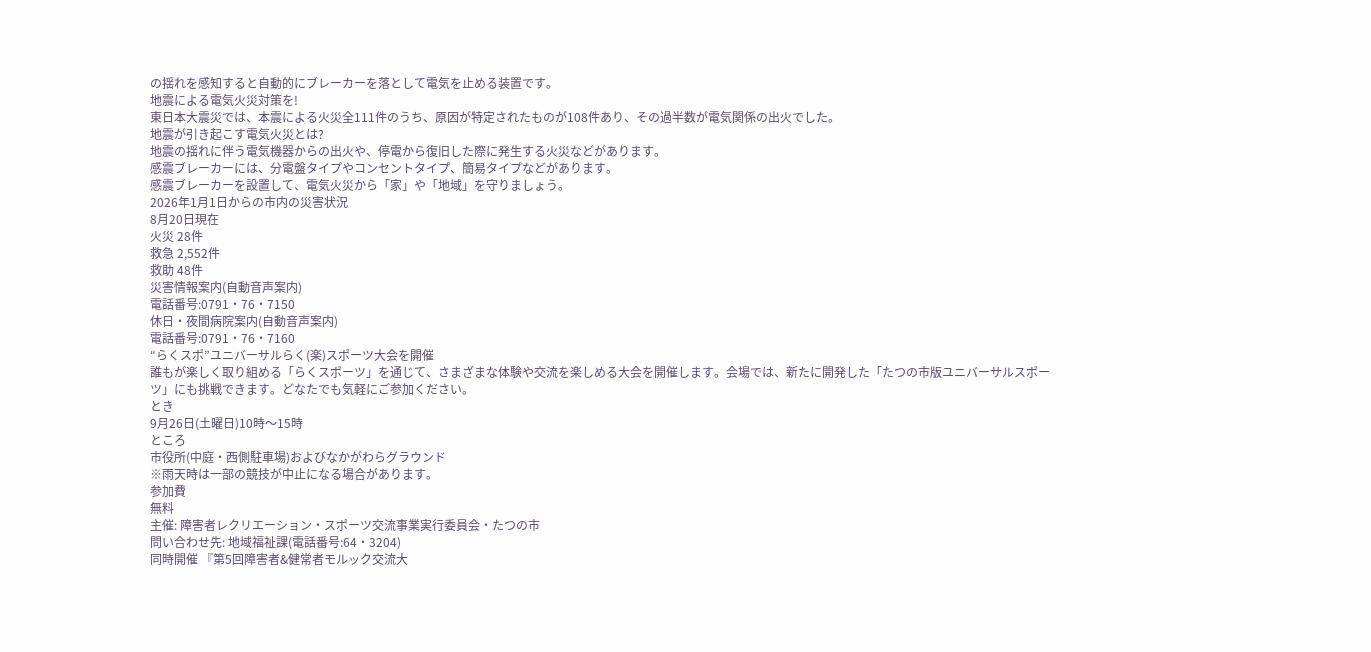の揺れを感知すると自動的にブレーカーを落として電気を止める装置です。
地震による電気火災対策を!
東日本大震災では、本震による火災全111件のうち、原因が特定されたものが108件あり、その過半数が電気関係の出火でした。
地震が引き起こす電気火災とは?
地震の揺れに伴う電気機器からの出火や、停電から復旧した際に発生する火災などがあります。
感震ブレーカーには、分電盤タイプやコンセントタイプ、簡易タイプなどがあります。
感震ブレーカーを設置して、電気火災から「家」や「地域」を守りましょう。
2026年1月1日からの市内の災害状況
8月20日現在
火災 28件
救急 2,552件
救助 48件
災害情報案内(自動音声案内)
電話番号:0791・76・7150
休日・夜間病院案内(自動音声案内)
電話番号:0791・76・7160
“らくスポ”ユニバーサルらく(楽)スポーツ大会を開催
誰もが楽しく取り組める「らくスポーツ」を通じて、さまざまな体験や交流を楽しめる大会を開催します。会場では、新たに開発した「たつの市版ユニバーサルスポーツ」にも挑戦できます。どなたでも気軽にご参加ください。
とき
9月26日(土曜日)10時〜15時
ところ
市役所(中庭・西側駐車場)およびなかがわらグラウンド
※雨天時は一部の競技が中止になる場合があります。
参加費
無料
主催: 障害者レクリエーション・スポーツ交流事業実行委員会・たつの市
問い合わせ先: 地域福祉課(電話番号:64・3204)
同時開催 『第5回障害者&健常者モルック交流大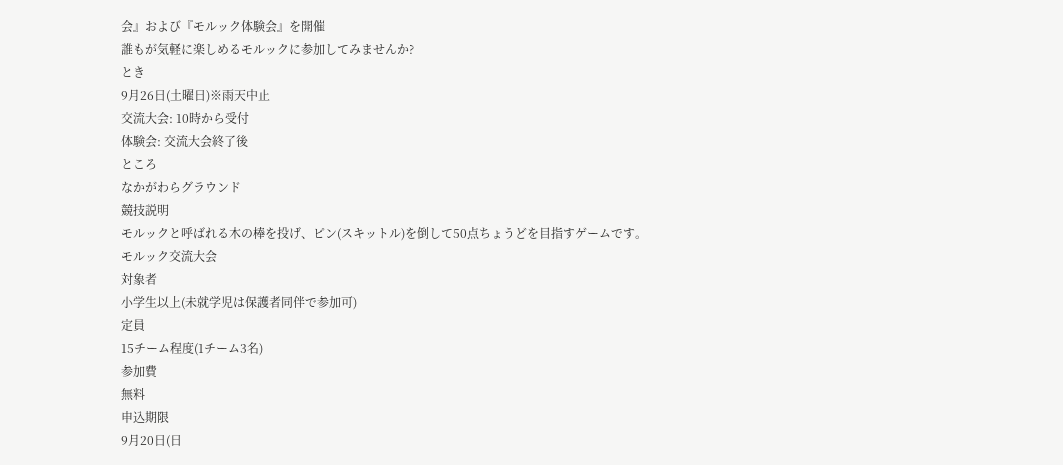会』および『モルック体験会』を開催
誰もが気軽に楽しめるモルックに参加してみませんか?
とき
9月26日(土曜日)※雨天中止
交流大会: 10時から受付
体験会: 交流大会終了後
ところ
なかがわらグラウンド
競技説明
モルックと呼ばれる木の棒を投げ、ピン(スキットル)を倒して50点ちょうどを目指すゲームです。
モルック交流大会
対象者
小学生以上(未就学児は保護者同伴で参加可)
定員
15チーム程度(1チーム3名)
参加費
無料
申込期限
9月20日(日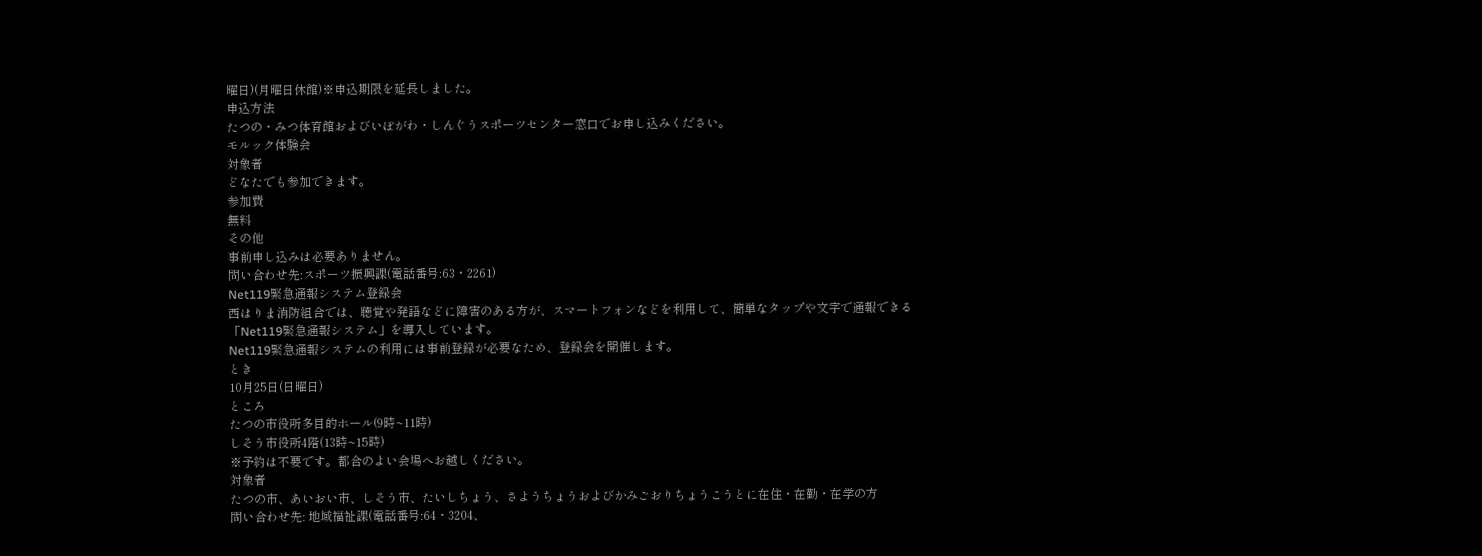曜日)(月曜日休館)※申込期限を延長しました。
申込方法
たつの・みつ体育館およびいぼがわ・しんぐうスポーツセンター窓口でお申し込みください。
モルック体験会
対象者
どなたでも参加できます。
参加費
無料
その他
事前申し込みは必要ありません。
問い合わせ先:スポーツ振興課(電話番号:63・2261)
Net119緊急通報システム登録会
西はりま消防組合では、聴覚や発語などに障害のある方が、スマートフォンなどを利用して、簡単なタップや文字で通報できる「Net119緊急通報システム」を導入しています。
Net119緊急通報システムの利用には事前登録が必要なため、登録会を開催します。
とき
10月25日(日曜日)
ところ
たつの市役所多目的ホール(9時~11時)
しそう市役所4階(13時~15時)
※予約は不要です。都合のよい会場へお越しください。
対象者
たつの市、あいおい市、しそう市、たいしちょう、さようちょうおよびかみごおりちょうこうとに在住・在勤・在学の方
問い合わせ先: 地域福祉課(電話番号:64・3204、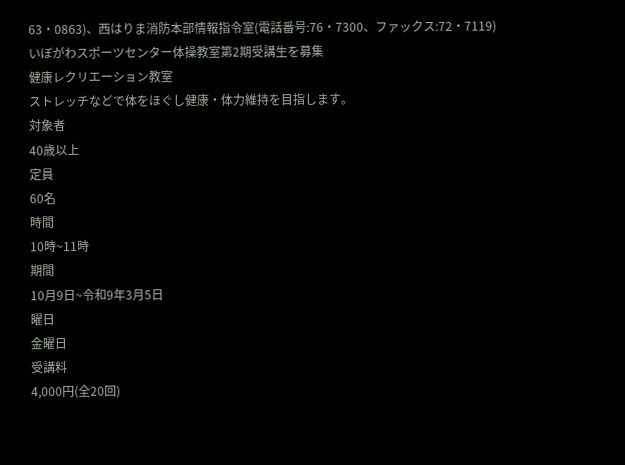63・0863)、西はりま消防本部情報指令室(電話番号:76・7300、ファックス:72・7119)
いぼがわスポーツセンター体操教室第2期受講生を募集
健康レクリエーション教室
ストレッチなどで体をほぐし健康・体力維持を目指します。
対象者
40歳以上
定員
60名
時間
10時~11時
期間
10月9日~令和9年3月5日
曜日
金曜日
受講料
4,000円(全20回)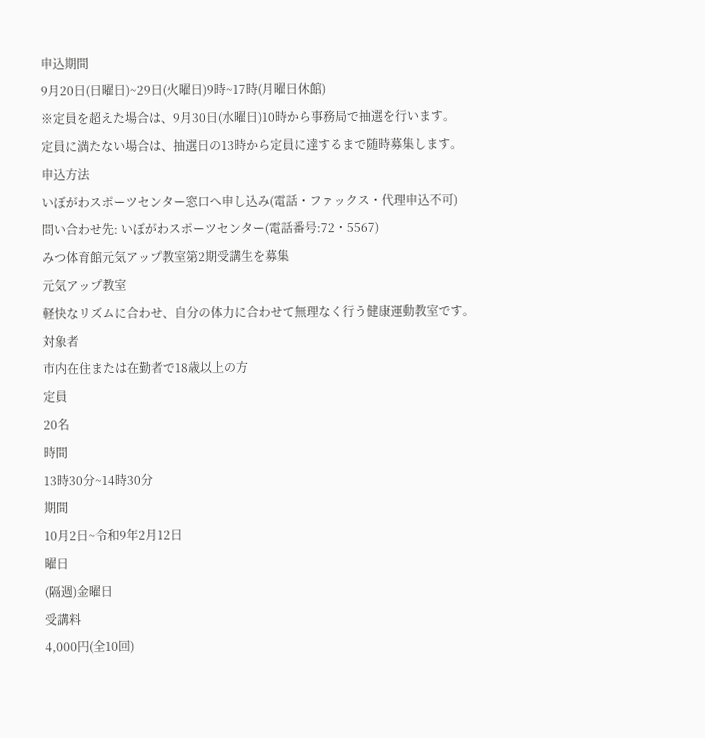申込期間
9月20日(日曜日)~29日(火曜日)9時~17時(月曜日休館)
※定員を超えた場合は、9月30日(水曜日)10時から事務局で抽選を行います。
定員に満たない場合は、抽選日の13時から定員に達するまで随時募集します。
申込方法
いぼがわスポーツセンター窓口へ申し込み(電話・ファックス・代理申込不可)
問い合わせ先: いぼがわスポーツセンター(電話番号:72・5567)
みつ体育館元気アップ教室第2期受講生を募集
元気アップ教室
軽快なリズムに合わせ、自分の体力に合わせて無理なく行う健康運動教室です。
対象者
市内在住または在勤者で18歳以上の方
定員
20名
時間
13時30分~14時30分
期間
10月2日~令和9年2月12日
曜日
(隔週)金曜日
受講料
4,000円(全10回)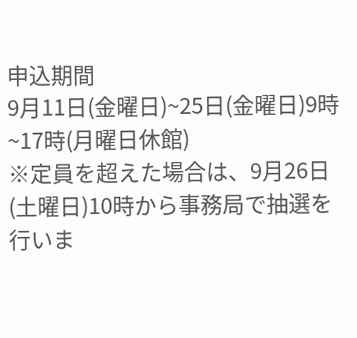申込期間
9月11日(金曜日)~25日(金曜日)9時~17時(月曜日休館)
※定員を超えた場合は、9月26日(土曜日)10時から事務局で抽選を行いま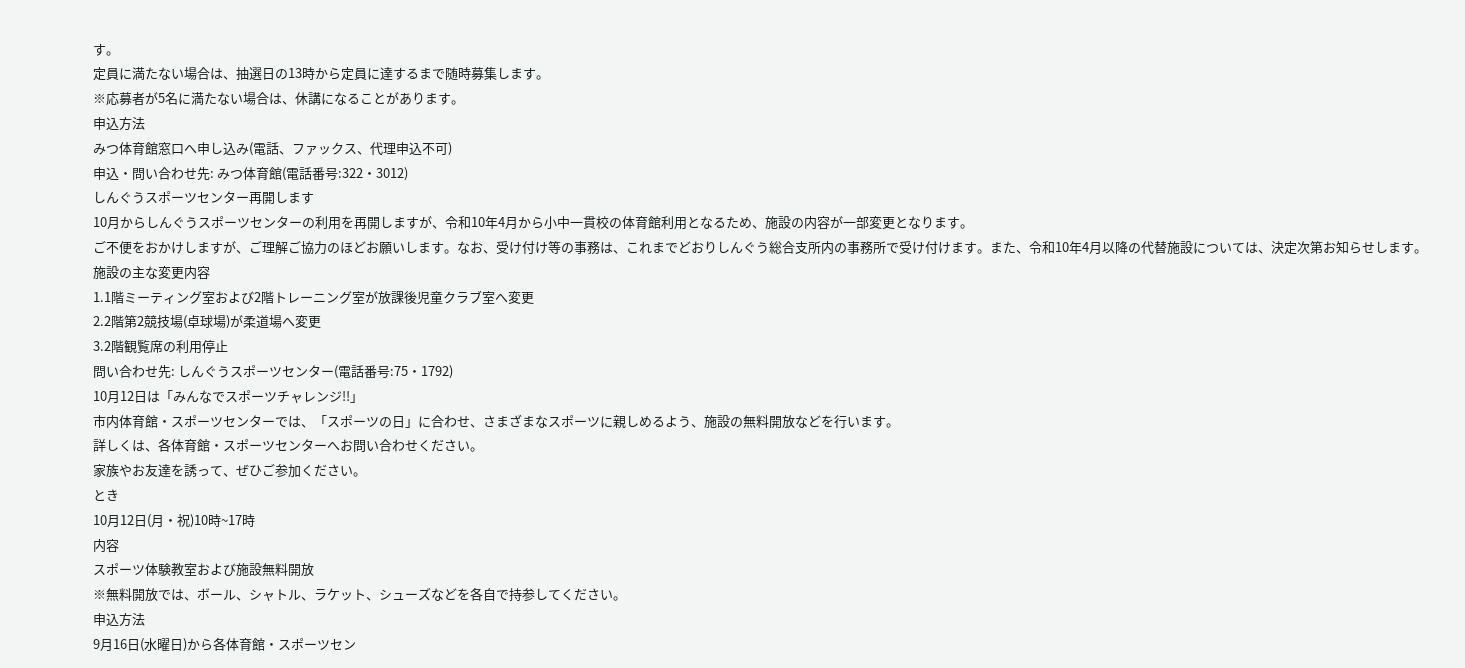す。
定員に満たない場合は、抽選日の13時から定員に達するまで随時募集します。
※応募者が5名に満たない場合は、休講になることがあります。
申込方法
みつ体育館窓口へ申し込み(電話、ファックス、代理申込不可)
申込・問い合わせ先: みつ体育館(電話番号:322・3012)
しんぐうスポーツセンター再開します
10月からしんぐうスポーツセンターの利用を再開しますが、令和10年4月から小中一貫校の体育館利用となるため、施設の内容が一部変更となります。
ご不便をおかけしますが、ご理解ご協力のほどお願いします。なお、受け付け等の事務は、これまでどおりしんぐう総合支所内の事務所で受け付けます。また、令和10年4月以降の代替施設については、決定次第お知らせします。
施設の主な変更内容
1.1階ミーティング室および2階トレーニング室が放課後児童クラブ室へ変更
2.2階第2競技場(卓球場)が柔道場へ変更
3.2階観覧席の利用停止
問い合わせ先: しんぐうスポーツセンター(電話番号:75・1792)
10月12日は「みんなでスポーツチャレンジ!!」
市内体育館・スポーツセンターでは、「スポーツの日」に合わせ、さまざまなスポーツに親しめるよう、施設の無料開放などを行います。
詳しくは、各体育館・スポーツセンターへお問い合わせください。
家族やお友達を誘って、ぜひご参加ください。
とき
10月12日(月・祝)10時~17時
内容
スポーツ体験教室および施設無料開放
※無料開放では、ボール、シャトル、ラケット、シューズなどを各自で持参してください。
申込方法
9月16日(水曜日)から各体育館・スポーツセン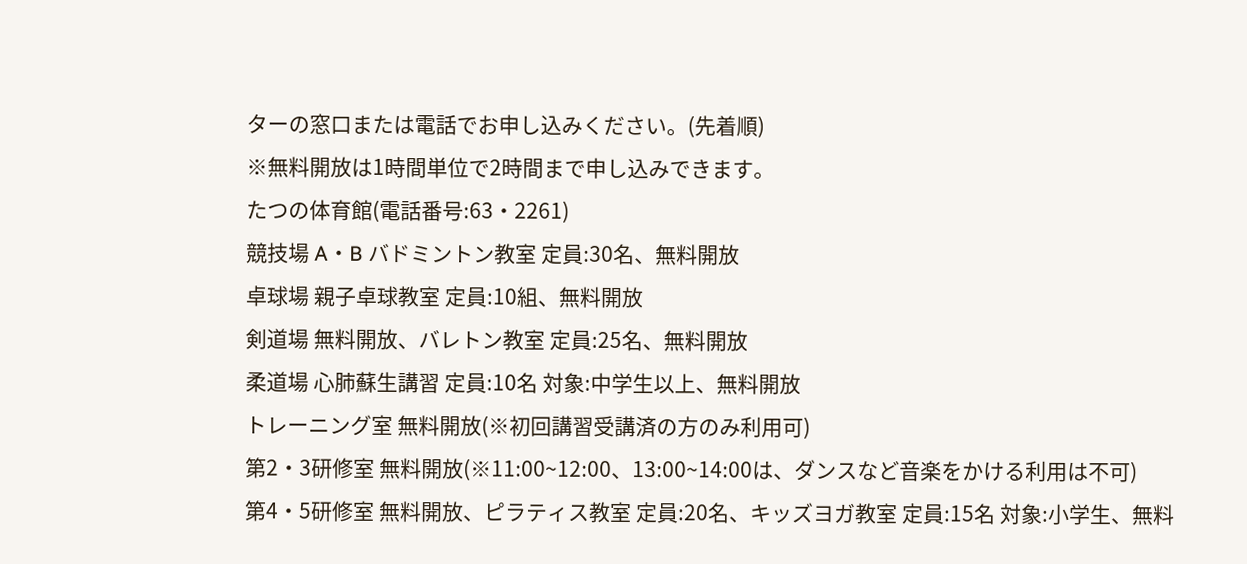ターの窓口または電話でお申し込みください。(先着順)
※無料開放は1時間単位で2時間まで申し込みできます。
たつの体育館(電話番号:63・2261)
競技場 A・B バドミントン教室 定員:30名、無料開放
卓球場 親子卓球教室 定員:10組、無料開放
剣道場 無料開放、バレトン教室 定員:25名、無料開放
柔道場 心肺蘇生講習 定員:10名 対象:中学生以上、無料開放
トレーニング室 無料開放(※初回講習受講済の方のみ利用可)
第2・3研修室 無料開放(※11:00~12:00、13:00~14:00は、ダンスなど音楽をかける利用は不可)
第4・5研修室 無料開放、ピラティス教室 定員:20名、キッズヨガ教室 定員:15名 対象:小学生、無料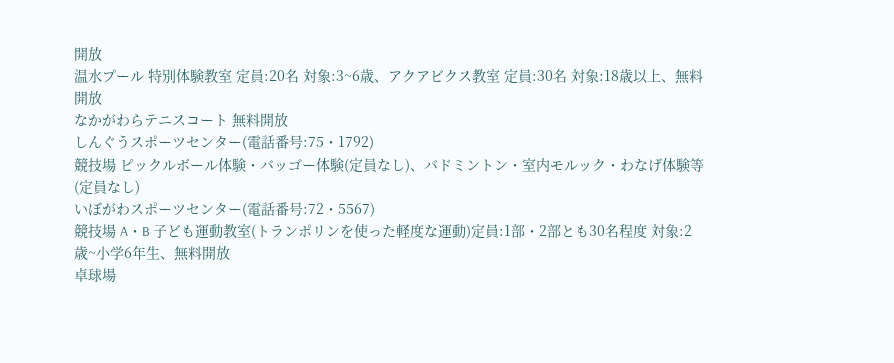開放
温水プール 特別体験教室 定員:20名 対象:3~6歳、アクアビクス教室 定員:30名 対象:18歳以上、無料開放
なかがわらテニスコート 無料開放
しんぐうスポーツセンター(電話番号:75・1792)
競技場 ピックルボール体験・バッゴー体験(定員なし)、バドミントン・室内モルック・わなげ体験等(定員なし)
いぼがわスポーツセンター(電話番号:72・5567)
競技場 A・B 子ども運動教室(トランポリンを使った軽度な運動)定員:1部・2部とも30名程度 対象:2歳~小学6年生、無料開放
卓球場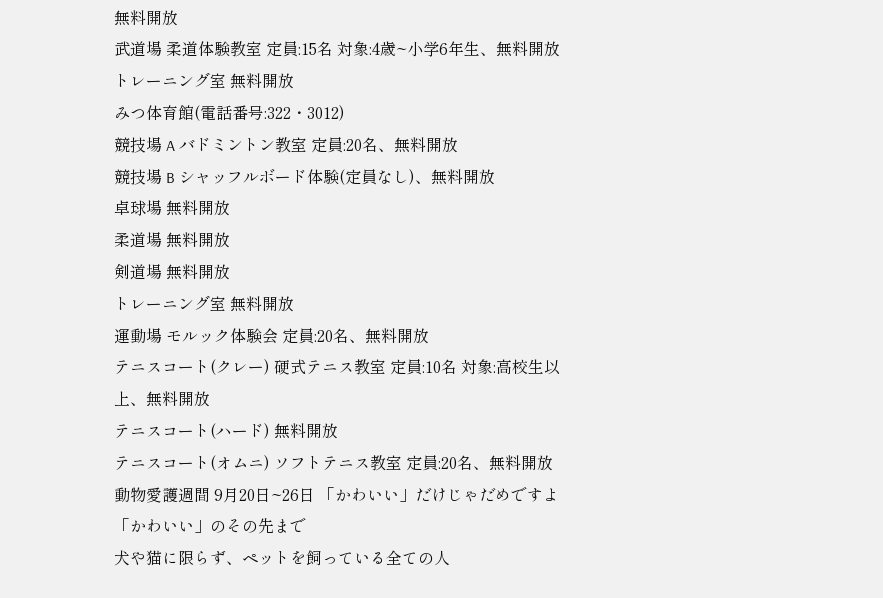無料開放
武道場 柔道体験教室 定員:15名 対象:4歳~小学6年生、無料開放
トレーニング室 無料開放
みつ体育館(電話番号:322・3012)
競技場 A バドミントン教室 定員:20名、無料開放
競技場 B シャッフルボード体験(定員なし)、無料開放
卓球場 無料開放
柔道場 無料開放
剣道場 無料開放
トレーニング室 無料開放
運動場 モルック体験会 定員:20名、無料開放
テニスコート(クレー) 硬式テニス教室 定員:10名 対象:高校生以上、無料開放
テニスコート(ハード) 無料開放
テニスコート(オムニ) ソフトテニス教室 定員:20名、無料開放
動物愛護週間 9月20日~26日 「かわいい」だけじゃだめですよ 「かわいい」のその先まで
犬や猫に限らず、ペットを飼っている全ての人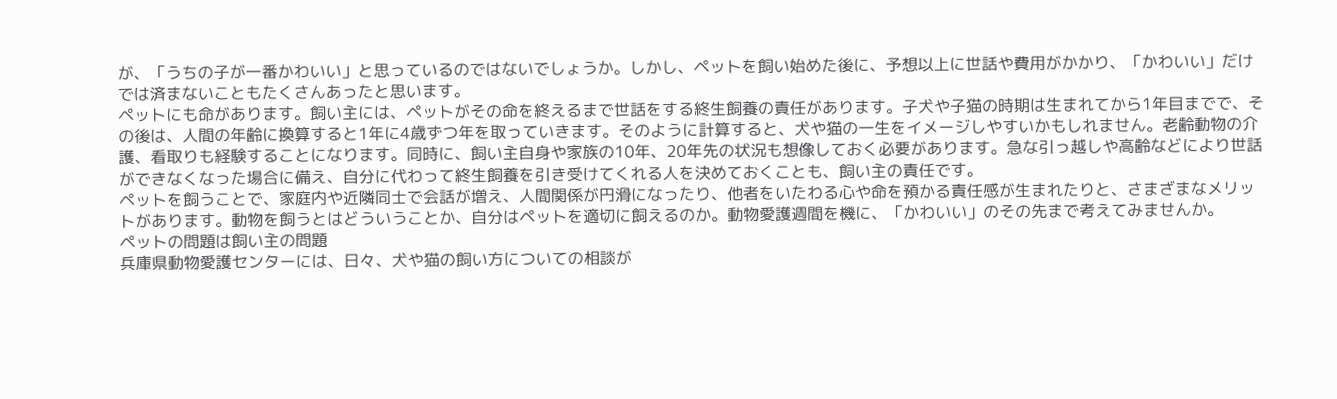が、「うちの子が一番かわいい」と思っているのではないでしょうか。しかし、ペットを飼い始めた後に、予想以上に世話や費用がかかり、「かわいい」だけでは済まないこともたくさんあったと思います。
ペットにも命があります。飼い主には、ペットがその命を終えるまで世話をする終生飼養の責任があります。子犬や子猫の時期は生まれてから1年目までで、その後は、人間の年齢に換算すると1年に4歳ずつ年を取っていきます。そのように計算すると、犬や猫の一生をイメージしやすいかもしれません。老齢動物の介護、看取りも経験することになります。同時に、飼い主自身や家族の10年、20年先の状況も想像しておく必要があります。急な引っ越しや高齢などにより世話ができなくなった場合に備え、自分に代わって終生飼養を引き受けてくれる人を決めておくことも、飼い主の責任です。
ペットを飼うことで、家庭内や近隣同士で会話が増え、人間関係が円滑になったり、他者をいたわる心や命を預かる責任感が生まれたりと、さまざまなメリットがあります。動物を飼うとはどういうことか、自分はペットを適切に飼えるのか。動物愛護週間を機に、「かわいい」のその先まで考えてみませんか。
ペットの問題は飼い主の問題
兵庫県動物愛護センターには、日々、犬や猫の飼い方についての相談が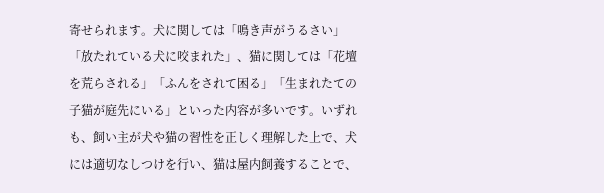寄せられます。犬に関しては「鳴き声がうるさい」「放たれている犬に咬まれた」、猫に関しては「花壇を荒らされる」「ふんをされて困る」「生まれたての子猫が庭先にいる」といった内容が多いです。いずれも、飼い主が犬や猫の習性を正しく理解した上で、犬には適切なしつけを行い、猫は屋内飼養することで、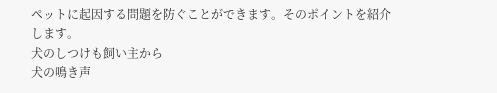ペットに起因する問題を防ぐことができます。そのポイントを紹介します。
犬のしつけも飼い主から
犬の鳴き声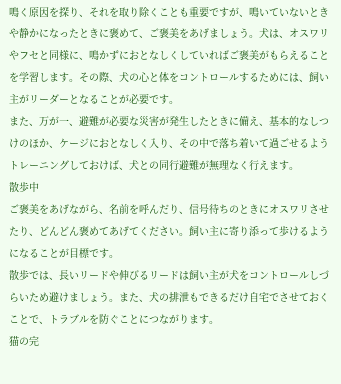鳴く原因を探り、それを取り除くことも重要ですが、鳴いていないときや静かになったときに褒めて、ご褒美をあげましょう。犬は、オスワリやフセと同様に、鳴かずにおとなしくしていればご褒美がもらえることを学習します。その際、犬の心と体をコントロールするためには、飼い主がリーダーとなることが必要です。
また、万が一、避難が必要な災害が発生したときに備え、基本的なしつけのほか、ケージにおとなしく入り、その中で落ち着いて過ごせるようトレーニングしておけば、犬との同行避難が無理なく行えます。
散歩中
ご褒美をあげながら、名前を呼んだり、信号待ちのときにオスワリさせたり、どんどん褒めてあげてください。飼い主に寄り添って歩けるようになることが目標です。
散歩では、長いリードや伸びるリードは飼い主が犬をコントロールしづらいため避けましょう。また、犬の排泄もできるだけ自宅でさせておくことで、トラブルを防ぐことにつながります。
猫の完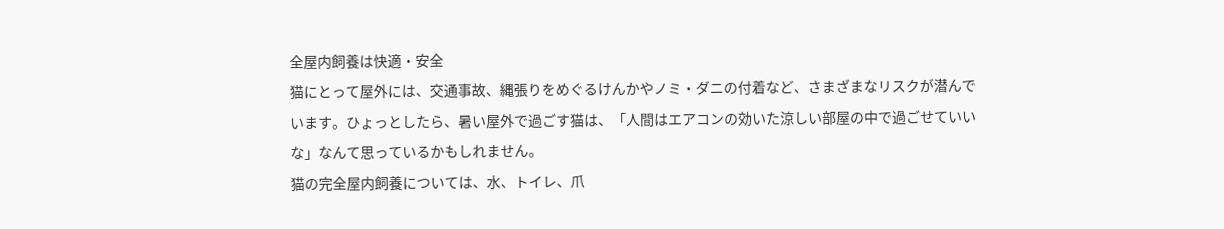全屋内飼養は快適・安全
猫にとって屋外には、交通事故、縄張りをめぐるけんかやノミ・ダニの付着など、さまざまなリスクが潜んでいます。ひょっとしたら、暑い屋外で過ごす猫は、「人間はエアコンの効いた涼しい部屋の中で過ごせていいな」なんて思っているかもしれません。
猫の完全屋内飼養については、水、トイレ、爪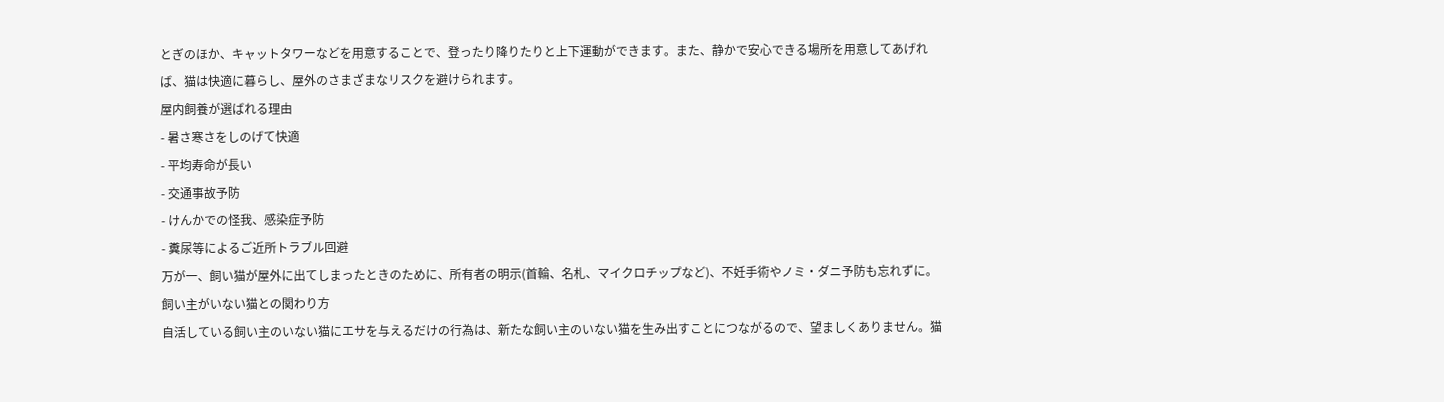とぎのほか、キャットタワーなどを用意することで、登ったり降りたりと上下運動ができます。また、静かで安心できる場所を用意してあげれば、猫は快適に暮らし、屋外のさまざまなリスクを避けられます。
屋内飼養が選ばれる理由
- 暑さ寒さをしのげて快適
- 平均寿命が長い
- 交通事故予防
- けんかでの怪我、感染症予防
- 糞尿等によるご近所トラブル回避
万が一、飼い猫が屋外に出てしまったときのために、所有者の明示(首輪、名札、マイクロチップなど)、不妊手術やノミ・ダニ予防も忘れずに。
飼い主がいない猫との関わり方
自活している飼い主のいない猫にエサを与えるだけの行為は、新たな飼い主のいない猫を生み出すことにつながるので、望ましくありません。猫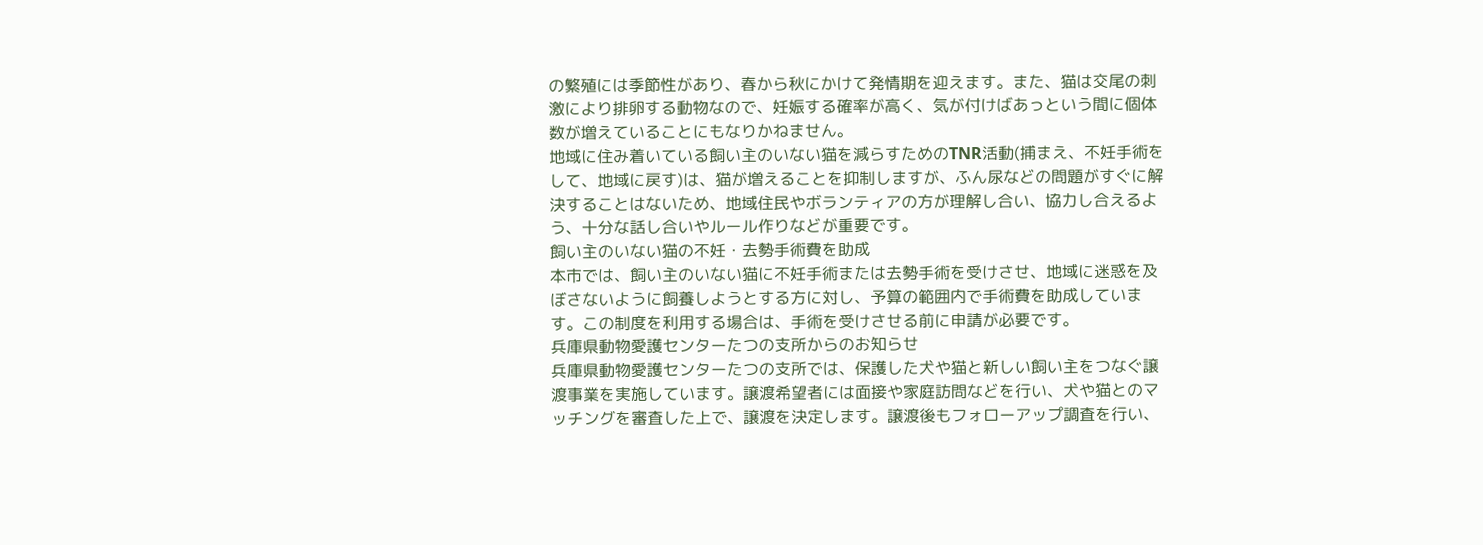の繁殖には季節性があり、春から秋にかけて発情期を迎えます。また、猫は交尾の刺激により排卵する動物なので、妊娠する確率が高く、気が付けばあっという間に個体数が増えていることにもなりかねません。
地域に住み着いている飼い主のいない猫を減らすためのTNR活動(捕まえ、不妊手術をして、地域に戻す)は、猫が増えることを抑制しますが、ふん尿などの問題がすぐに解決することはないため、地域住民やボランティアの方が理解し合い、協力し合えるよう、十分な話し合いやルール作りなどが重要です。
飼い主のいない猫の不妊・去勢手術費を助成
本市では、飼い主のいない猫に不妊手術または去勢手術を受けさせ、地域に迷惑を及ぼさないように飼養しようとする方に対し、予算の範囲内で手術費を助成しています。この制度を利用する場合は、手術を受けさせる前に申請が必要です。
兵庫県動物愛護センターたつの支所からのお知らせ
兵庫県動物愛護センターたつの支所では、保護した犬や猫と新しい飼い主をつなぐ譲渡事業を実施しています。譲渡希望者には面接や家庭訪問などを行い、犬や猫とのマッチングを審査した上で、譲渡を決定します。譲渡後もフォローアップ調査を行い、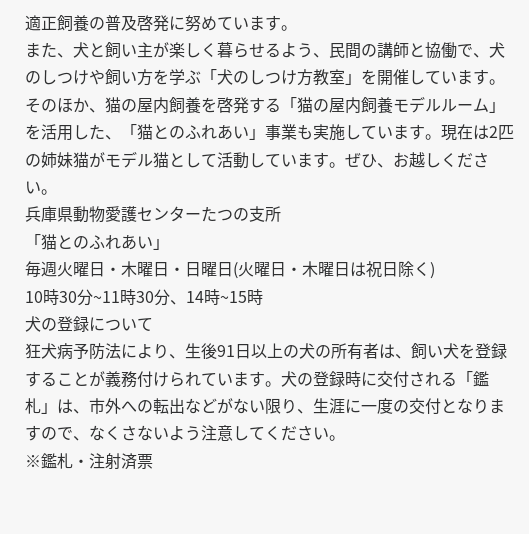適正飼養の普及啓発に努めています。
また、犬と飼い主が楽しく暮らせるよう、民間の講師と協働で、犬のしつけや飼い方を学ぶ「犬のしつけ方教室」を開催しています。
そのほか、猫の屋内飼養を啓発する「猫の屋内飼養モデルルーム」を活用した、「猫とのふれあい」事業も実施しています。現在は2匹の姉妹猫がモデル猫として活動しています。ぜひ、お越しください。
兵庫県動物愛護センターたつの支所
「猫とのふれあい」
毎週火曜日・木曜日・日曜日(火曜日・木曜日は祝日除く)
10時30分~11時30分、14時~15時
犬の登録について
狂犬病予防法により、生後91日以上の犬の所有者は、飼い犬を登録することが義務付けられています。犬の登録時に交付される「鑑札」は、市外への転出などがない限り、生涯に一度の交付となりますので、なくさないよう注意してください。
※鑑札・注射済票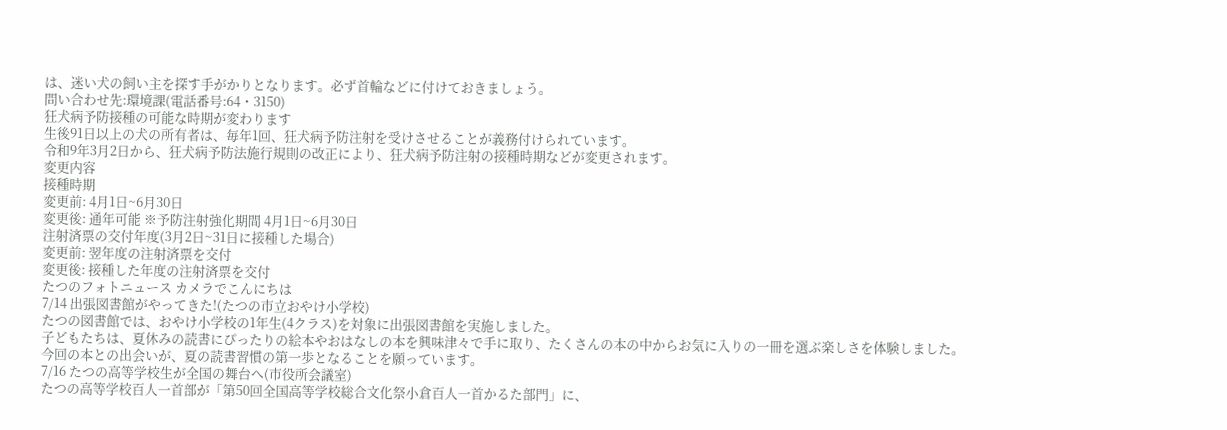は、迷い犬の飼い主を探す手がかりとなります。必ず首輪などに付けておきましょう。
問い合わせ先:環境課(電話番号:64・3150)
狂犬病予防接種の可能な時期が変わります
生後91日以上の犬の所有者は、毎年1回、狂犬病予防注射を受けさせることが義務付けられています。
令和9年3月2日から、狂犬病予防法施行規則の改正により、狂犬病予防注射の接種時期などが変更されます。
変更内容
接種時期
変更前: 4月1日~6月30日
変更後: 通年可能 ※予防注射強化期間 4月1日~6月30日
注射済票の交付年度(3月2日~31日に接種した場合)
変更前: 翌年度の注射済票を交付
変更後: 接種した年度の注射済票を交付
たつのフォトニュース カメラでこんにちは
7/14 出張図書館がやってきた!(たつの市立おやけ小学校)
たつの図書館では、おやけ小学校の1年生(4クラス)を対象に出張図書館を実施しました。
子どもたちは、夏休みの読書にぴったりの絵本やおはなしの本を興味津々で手に取り、たくさんの本の中からお気に入りの一冊を選ぶ楽しさを体験しました。
今回の本との出会いが、夏の読書習慣の第一歩となることを願っています。
7/16 たつの高等学校生が全国の舞台へ(市役所会議室)
たつの高等学校百人一首部が「第50回全国高等学校総合文化祭小倉百人一首かるた部門」に、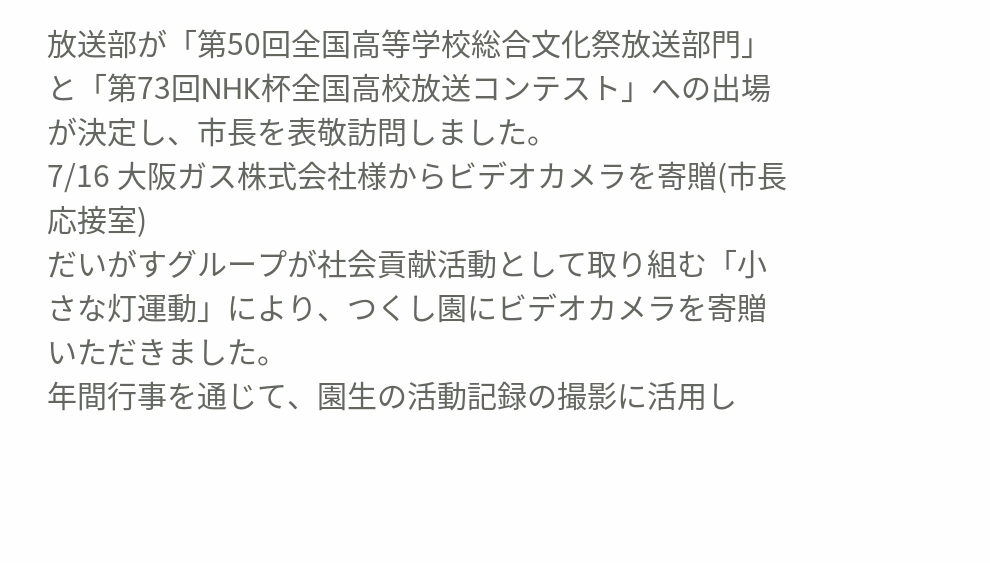放送部が「第50回全国高等学校総合文化祭放送部門」と「第73回NHK杯全国高校放送コンテスト」への出場が決定し、市長を表敬訪問しました。
7/16 大阪ガス株式会社様からビデオカメラを寄贈(市長応接室)
だいがすグループが社会貢献活動として取り組む「小さな灯運動」により、つくし園にビデオカメラを寄贈いただきました。
年間行事を通じて、園生の活動記録の撮影に活用し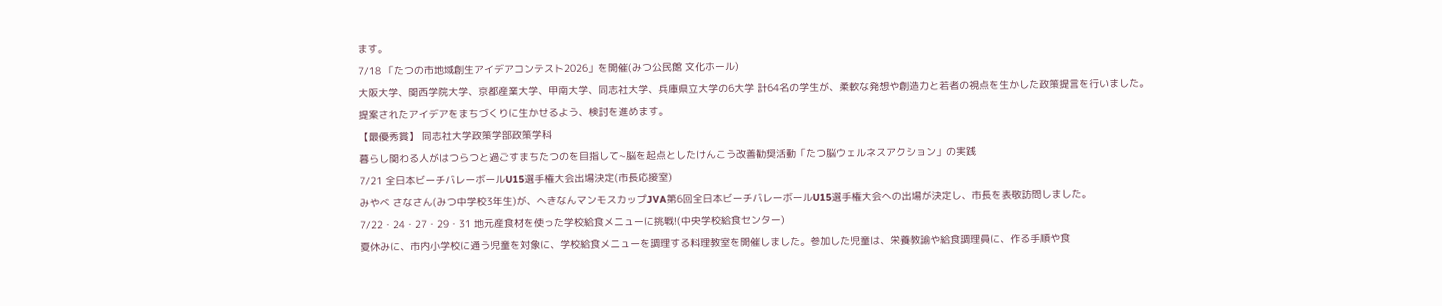ます。
7/18 「たつの市地域創生アイデアコンテスト2026」を開催(みつ公民館 文化ホール)
大阪大学、関西学院大学、京都産業大学、甲南大学、同志社大学、兵庫県立大学の6大学 計64名の学生が、柔軟な発想や創造力と若者の視点を生かした政策提言を行いました。
提案されたアイデアをまちづくりに生かせるよう、検討を進めます。
【最優秀賞】 同志社大学政策学部政策学科
暮らし関わる人がはつらつと過ごすまちたつのを目指して~脳を起点としたけんこう改善勧奨活動「たつ脳ウェルネスアクション」の実践
7/21 全日本ビーチバレーボールU15選手権大会出場決定(市長応接室)
みやべ さなさん(みつ中学校3年生)が、へきなんマンモスカップJVA第6回全日本ビーチバレーボールU15選手権大会への出場が決定し、市長を表敬訪問しました。
7/22・24・27・29・31 地元産食材を使った学校給食メニューに挑戦!(中央学校給食センター)
夏休みに、市内小学校に通う児童を対象に、学校給食メニューを調理する料理教室を開催しました。参加した児童は、栄養教諭や給食調理員に、作る手順や食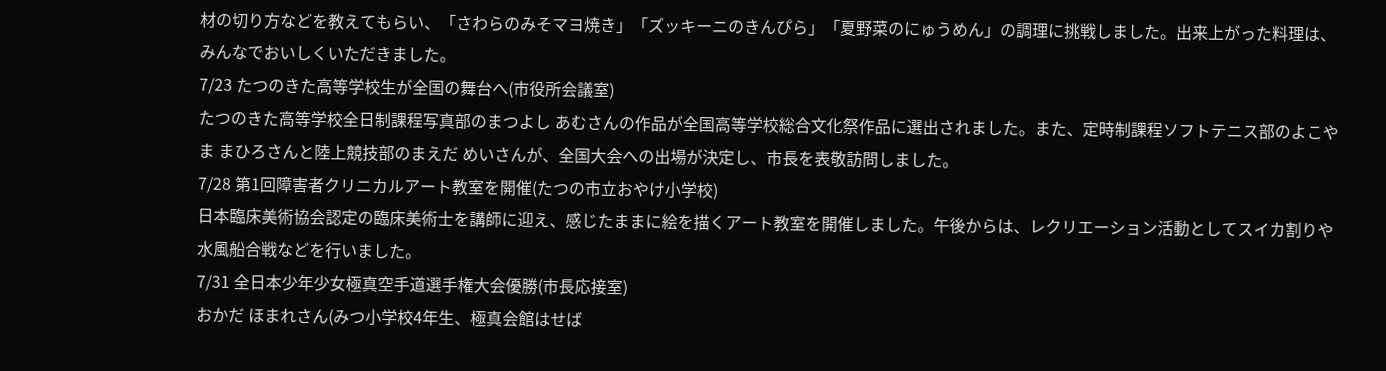材の切り方などを教えてもらい、「さわらのみそマヨ焼き」「ズッキーニのきんぴら」「夏野菜のにゅうめん」の調理に挑戦しました。出来上がった料理は、みんなでおいしくいただきました。
7/23 たつのきた高等学校生が全国の舞台へ(市役所会議室)
たつのきた高等学校全日制課程写真部のまつよし あむさんの作品が全国高等学校総合文化祭作品に選出されました。また、定時制課程ソフトテニス部のよこやま まひろさんと陸上競技部のまえだ めいさんが、全国大会への出場が決定し、市長を表敬訪問しました。
7/28 第1回障害者クリニカルアート教室を開催(たつの市立おやけ小学校)
日本臨床美術協会認定の臨床美術士を講師に迎え、感じたままに絵を描くアート教室を開催しました。午後からは、レクリエーション活動としてスイカ割りや水風船合戦などを行いました。
7/31 全日本少年少女極真空手道選手権大会優勝(市長応接室)
おかだ ほまれさん(みつ小学校4年生、極真会館はせば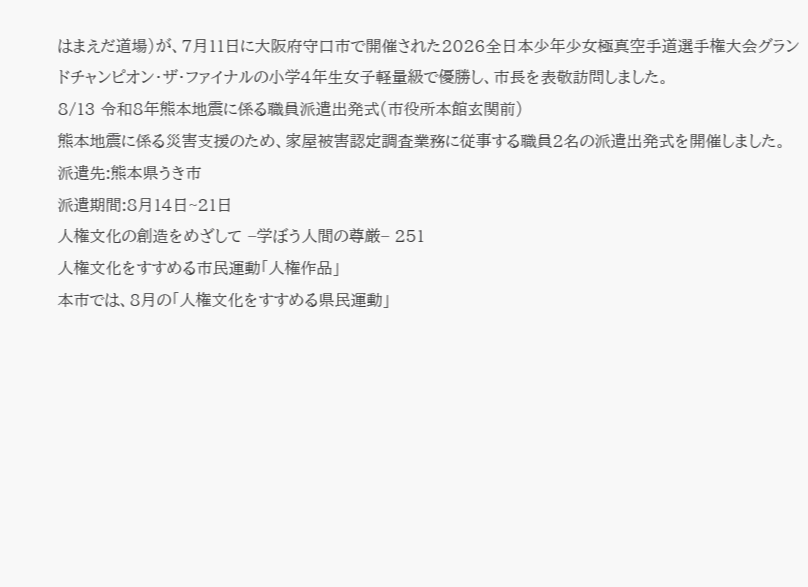はまえだ道場)が、7月11日に大阪府守口市で開催された2026全日本少年少女極真空手道選手権大会グランドチャンピオン・ザ・ファイナルの小学4年生女子軽量級で優勝し、市長を表敬訪問しました。
8/13 令和8年熊本地震に係る職員派遣出発式(市役所本館玄関前)
熊本地震に係る災害支援のため、家屋被害認定調査業務に従事する職員2名の派遣出発式を開催しました。
派遣先:熊本県うき市
派遣期間:8月14日~21日
人権文化の創造をめざして −学ぼう人間の尊厳− 251
人権文化をすすめる市民運動「人権作品」
本市では、8月の「人権文化をすすめる県民運動」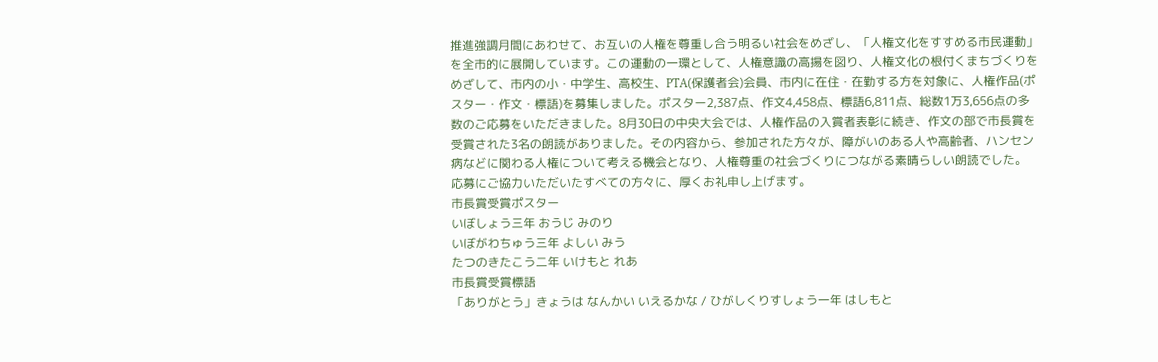推進強調月間にあわせて、お互いの人権を尊重し合う明るい社会をめざし、「人権文化をすすめる市民運動」を全市的に展開しています。この運動の一環として、人権意識の高揚を図り、人権文化の根付くまちづくりをめざして、市内の小・中学生、高校生、PTA(保護者会)会員、市内に在住・在勤する方を対象に、人権作品(ポスター・作文・標語)を募集しました。ポスター2,387点、作文4,458点、標語6,811点、総数1万3,656点の多数のご応募をいただきました。8月30日の中央大会では、人権作品の入賞者表彰に続き、作文の部で市長賞を受賞された3名の朗読がありました。その内容から、参加された方々が、障がいのある人や高齢者、ハンセン病などに関わる人権について考える機会となり、人権尊重の社会づくりにつながる素晴らしい朗読でした。
応募にご協力いただいたすべての方々に、厚くお礼申し上げます。
市長賞受賞ポスター
いぼしょう三年 おうじ みのり
いぼがわちゅう三年 よしい みう
たつのきたこう二年 いけもと れあ
市長賞受賞標語
「ありがとう」きょうは なんかい いえるかな / ひがしくりすしょう一年 はしもと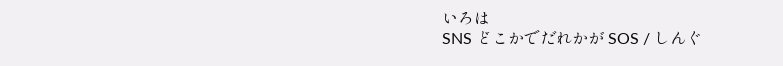いろは
SNS どこかでだれかが SOS / しんぐ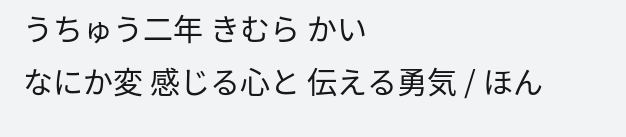うちゅう二年 きむら かい
なにか変 感じる心と 伝える勇気 / ほん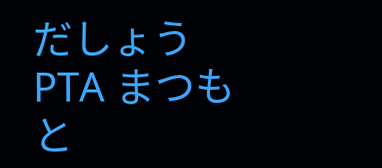だしょうPTA まつもと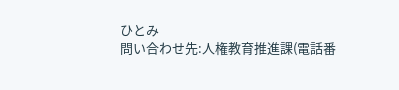ひとみ
問い合わせ先:人権教育推進課(電話番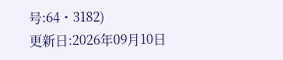号:64・3182)
更新日:2026年09月10日